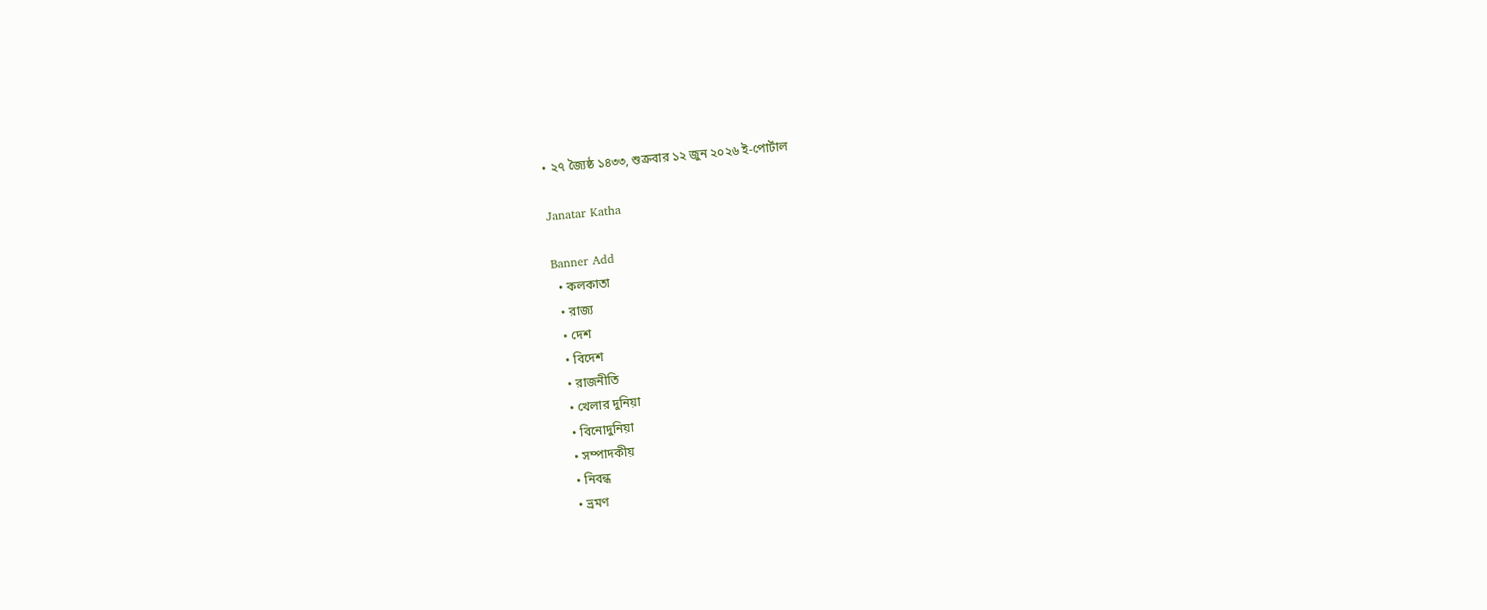• ২৭ জ্যৈষ্ঠ ১৪৩৩, শুক্রবার ১২ জুন ২০২৬ ই-পোর্টাল

Janatar Katha

Banner Add
  • কলকাতা
  • রাজ্য
  • দেশ
  • বিদেশ
  • রাজনীতি
  • খেলার দুনিয়া
  • বিনোদুনিয়া
  • সম্পাদকীয়
  • নিবন্ধ
  • ভ্রমণ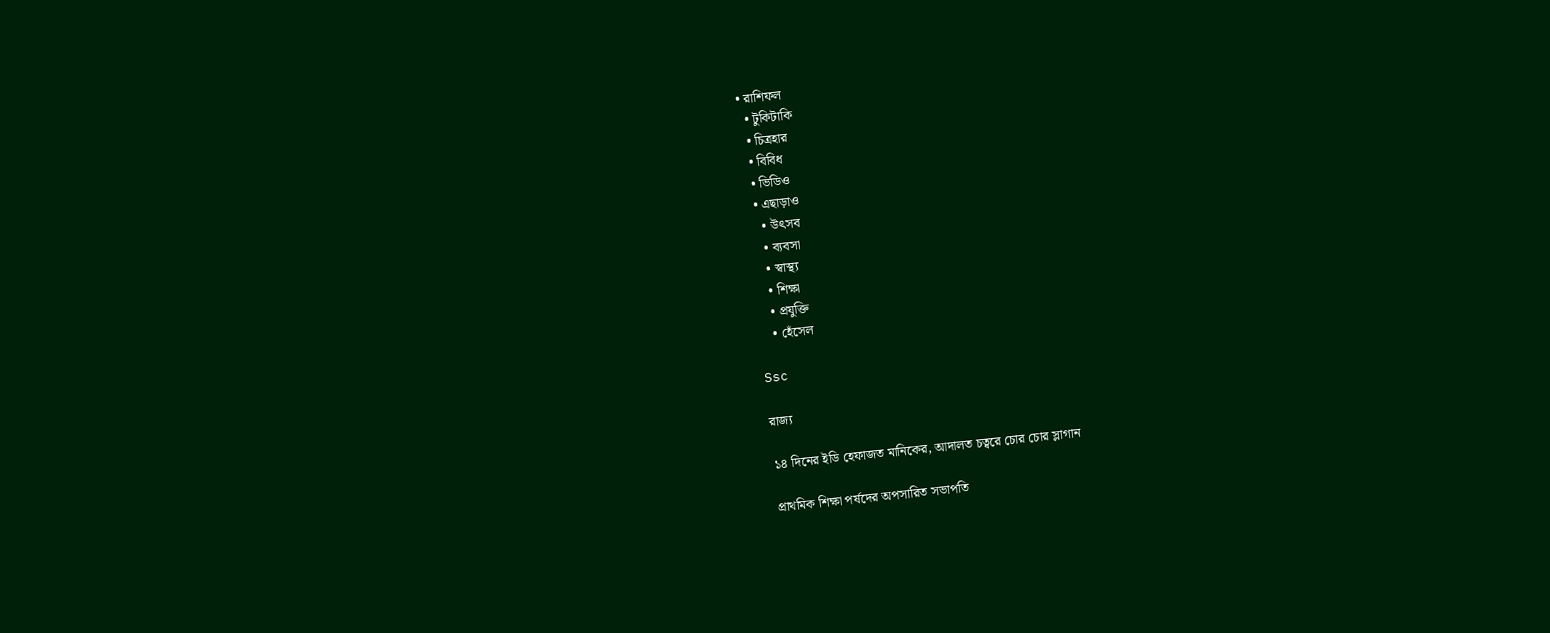• রাশিফল
  • টুকিটাকি
  • চিত্রহার
  • বিবিধ
  • ভিডিও
  • এছাড়াও
    • উৎসব
    • ব্যবসা
    • স্বাস্থ্য
    • শিক্ষা
    • প্রযুক্তি
    • হেঁসেল

Ssc

রাজ্য

১৪ দিনের ইডি হেফাজত মানিকের, আদালত চত্বরে চোর চোর স্লাগান

প্রাথমিক শিক্ষা পর্ষদের অপসারিত সভাপতি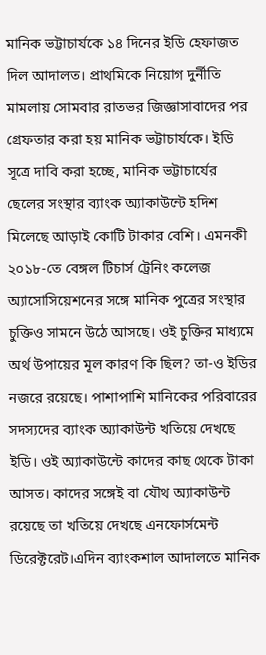মানিক ভট্টাচার্যকে ১৪ দিনের ইডি হেফাজত দিল আদালত। প্রাথমিকে নিয়োগ দুর্নীতি মামলায় সোমবার রাতভর জিজ্ঞাসাবাদের পর গ্রেফতার করা হয় মানিক ভট্টাচার্যকে। ইডি সূত্রে দাবি করা হচ্ছে, মানিক ভট্টাচার্যের ছেলের সংস্থার ব্যাংক অ্যাকাউন্টে হদিশ মিলেছে আড়াই কোটি টাকার বেশি। এমনকী ২০১৮-তে বেঙ্গল টিচার্স ট্রেনিং কলেজ অ্যাসোসিয়েশনের সঙ্গে মানিক পুত্রের সংস্থার চুক্তিও সামনে উঠে আসছে। ওই চুক্তির মাধ্যমে অর্থ উপায়ের মূল কারণ কি ছিল? তা-ও ইডির নজরে রয়েছে। পাশাপাশি মানিকের পরিবারের সদস্যদের ব্যাংক অ্যাকাউন্ট খতিয়ে দেখছে ইডি। ওই অ্যাকাউন্টে কাদের কাছ থেকে টাকা আসত। কাদের সঙ্গেই বা যৌথ অ্যাকাউন্ট রয়েছে তা খতিয়ে দেখছে এনফোর্সমেন্ট ডিরেক্টরেট।এদিন ব্যাংকশাল আদালতে মানিক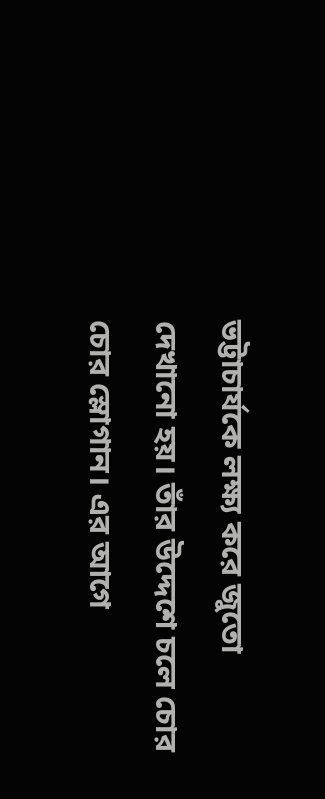ভট্টাচার্যকে লক্ষ্য করে জুতো দেখানো হয়। তাঁর উদ্দেশে চলে চোর চোর স্লোগান। এর আগে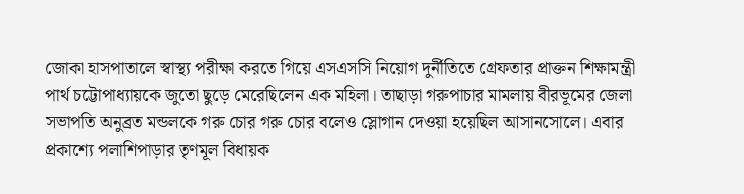জোকা হাসপাতালে স্বাস্থ্য পরীক্ষা করতে গিয়ে এসএসসি নিয়োগ দুর্নীতিতে গ্রেফতার প্রাক্তন শিক্ষামন্ত্রী পার্থ চট্টোপাধ্যায়কে জুতো ছুড়ে মেরেছিলেন এক মহিলা। তাছাড়া গরুপাচার মামলায় বীরভূমের জেলা সভাপতি অনুব্রত মন্ডলকে গরু চোর গরু চোর বলেও স্লোগান দেওয়া হয়েছিল আসানসোলে। এবার প্রকাশ্যে পলাশিপাড়ার তৃণমূল বিধায়ক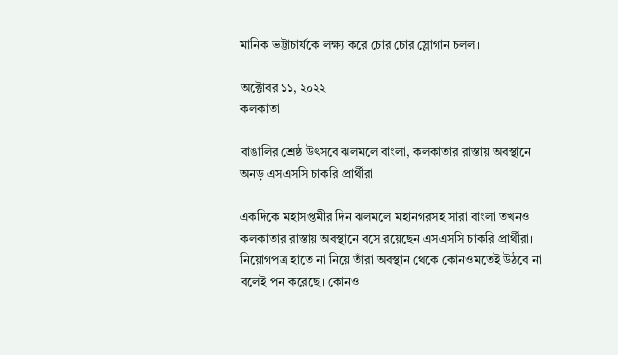মানিক ভট্টাচার্যকে লক্ষ্য করে চোর চোর স্লোগান চলল।

অক্টোবর ১১, ২০২২
কলকাতা

বাঙালির শ্রেষ্ঠ উৎসবে ঝলমলে বাংলা, কলকাতার রাস্তায় অবস্থানে অনড় এসএসসি চাকরি প্রার্থীরা

একদিকে মহাসপ্তমীর দিন ঝলমলে মহানগরসহ সারা বাংলা তখনও কলকাতার রাস্তায় অবস্থানে বসে রয়েছেন এসএসসি চাকরি প্রার্থীরা। নিয়োগপত্র হাতে না নিয়ে তাঁরা অবস্থান থেকে কোনওমতেই উঠবে না বলেই পন করেছে। কোনও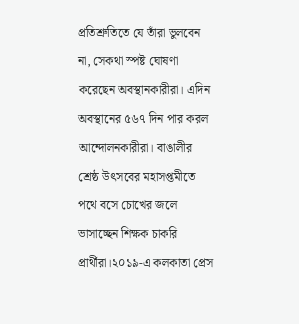প্রতিশ্রুতিতে যে তাঁরা ভুলবেন না, সেকথা স্পষ্ট ঘোষণা করেছেন অবস্থানকারীরা। এদিন অবস্থানের ৫৬৭ দিন পার করল আন্দোলনকারীরা। বাঙালীর শ্রেষ্ঠ উৎসবের মহাসপ্তমীতে পথে বসে চোখের জলে ভাসাচ্ছেন শিক্ষক চাকরি প্রার্থীরা।২০১৯-এ কলকাতা প্রেস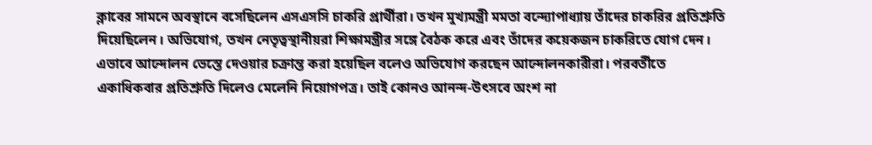ক্লাবের সামনে অবস্থানে বসেছিলেন এসএসসি চাকরি প্রার্থীরা। তখন মুখ্যমন্ত্রী মমতা বন্দ্যোপাধ্যায় তাঁদের চাকরির প্রতিশ্রুতি দিয়েছিলেন। অভিযোগ, তখন নেতৃত্বস্থানীয়রা শিক্ষামন্ত্রীর সঙ্গে বৈঠক করে এবং তাঁদের কয়েকজন চাকরিতে যোগ দেন। এভাবে আন্দোলন ভেস্তে দেওয়ার চক্রান্ত করা হয়েছিল বলেও অভিযোগ করছেন আন্দোলনকারীরা। পরবর্তীতে একাধিকবার প্রতিশ্রুতি দিলেও মেলেনি নিয়োগপত্র। তাই কোনও আনন্দ-উৎসবে অংশ না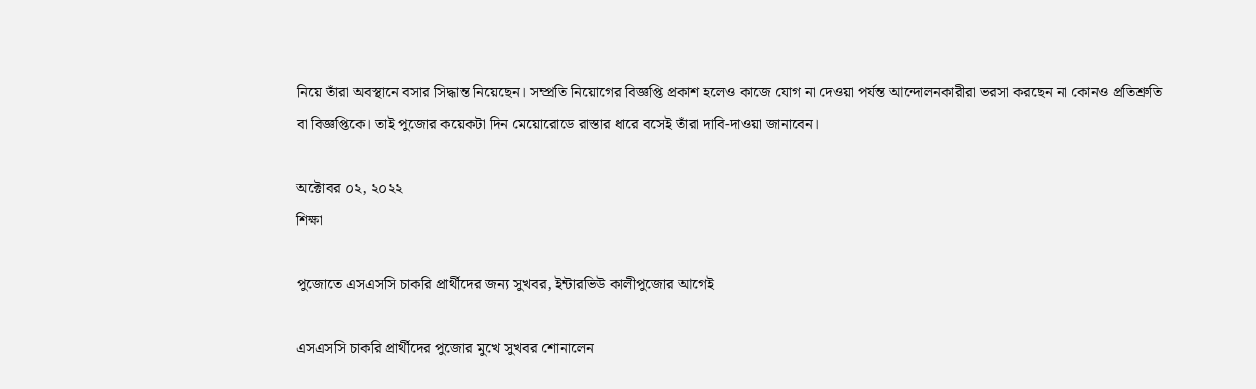নিয়ে তাঁরা অবস্থানে বসার সিদ্ধান্ত নিয়েছেন। সম্প্রতি নিয়োগের বিজ্ঞপ্তি প্রকাশ হলেও কাজে যোগ না দেওয়া পর্যন্ত আন্দোলনকারীরা ভরসা করছেন না কোনও প্রতিশ্রুতি বা বিজ্ঞপ্তিকে। তাই পুজোর কয়েকটা দিন মেয়োরোডে রাস্তার ধারে বসেই তাঁরা দাবি-দাওয়া জানাবেন।

অক্টোবর ০২, ২০২২
শিক্ষা

পুজোতে এসএসসি চাকরি প্রার্থীদের জন্য সুখবর, ইন্টারভিউ কালীপুজোর আগেই

এসএসসি চাকরি প্রার্থীদের পুজোর মুখে সুখবর শোনালেন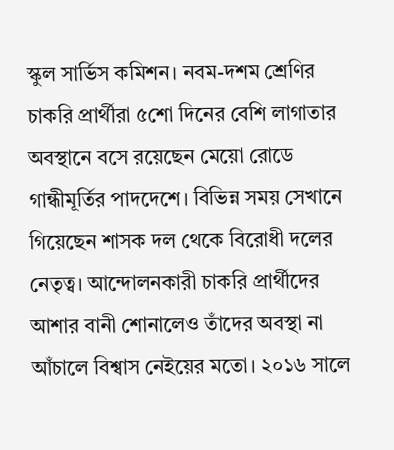স্কুল সার্ভিস কমিশন। নবম-দশম শ্রেণির চাকরি প্রার্থীরা ৫শো দিনের বেশি লাগাতার অবস্থানে বসে রয়েছেন মেয়ো রোডে গান্ধীমূর্তির পাদদেশে। বিভিন্ন সময় সেখানে গিয়েছেন শাসক দল থেকে বিরোধী দলের নেতৃত্ব। আন্দোলনকারী চাকরি প্রার্থীদের আশার বানী শোনালেও তাঁদের অবস্থা না আঁচালে বিশ্বাস নেইয়ের মতো। ২০১৬ সালে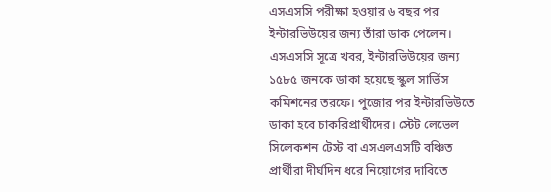এসএসসি পরীক্ষা হওয়ার ৬ বছর পর ইন্টারভিউয়ের জন্য তাঁরা ডাক পেলেন। এসএসসি সূত্রে খবর, ইন্টারভিউয়ের জন্য ১৫৮৫ জনকে ডাকা হয়েছে স্কুল সার্ভিস কমিশনের তরফে। পুজোর পর ইন্টারভিউতে ডাকা হবে চাকরিপ্রার্থীদের। স্টেট লেভেল সিলেকশন টেস্ট বা এসএলএসটি বঞ্চিত প্রার্থীরা দীর্ঘদিন ধরে নিয়োগের দাবিতে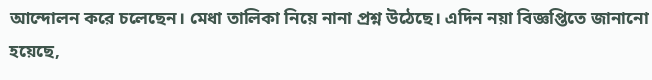আন্দোলন করে চলেছেন। মেধা তালিকা নিয়ে নানা প্রশ্ন উঠেছে। এদিন নয়া বিজ্ঞপ্তিতে জানানো হয়েছে,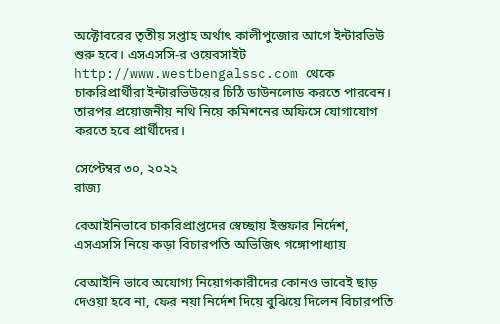অক্টোবরের তৃতীয় সপ্তাহ অর্থাৎ কালীপুজোর আগে ইন্টারভিউ শুরু হবে। এসএসসি-র ওয়েবসাইট http://www.westbengalssc.com থেকে চাকরিপ্রার্থীরা ইন্টারভিউয়ের চিঠি ডাউনলোড করতে পারবেন। তারপর প্রয়োজনীয় নথি নিয়ে কমিশনের অফিসে যোগাযোগ করতে হবে প্রার্থীদের।

সেপ্টেম্বর ৩০, ২০২২
রাজ্য

বেআইনিভাবে চাকরিপ্রাপ্তদের স্বেচ্ছায় ইস্তফার নির্দেশ, এসএসসি নিয়ে কড়া বিচারপতি অভিজিৎ গঙ্গোপাধ্যায়

বেআইনি ভাবে অযোগ্য নিয়োগকারীদের কোনও ভাবেই ছাড় দেওয়া হবে না, ফের নয়া নির্দেশ দিয়ে বুঝিয়ে দিলেন বিচারপতি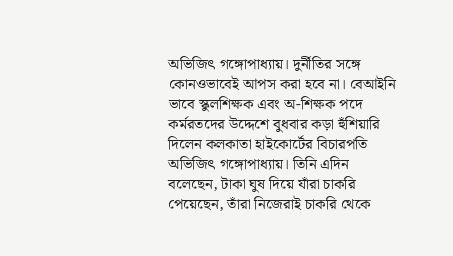অভিজিৎ গঙ্গোপাধ্যায়। দুর্নীতির সঙ্গে কোনওভাবেই আপস করা হবে না। বেআইনি ভাবে স্কুলশিক্ষক এবং অ-শিক্ষক পদে কর্মরতদের উদ্দেশে বুধবার কড়া হুঁশিয়ারি দিলেন কলকাতা হাইকোর্টের বিচারপতি অভিজিৎ গঙ্গোপাধ্যায়। তিনি এদিন বলেছেন, টাকা ঘুষ দিয়ে যাঁরা চাকরি পেয়েছেন, তাঁরা নিজেরাই চাকরি থেকে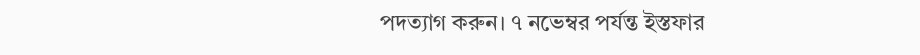পদত্যাগ করুন। ৭ নভেম্বর পর্যন্ত ইস্তফার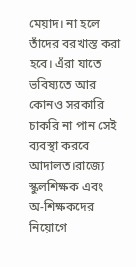মেয়াদ। না হলে তাঁদের বরখাস্ত করা হবে। এঁরা যাতে ভবিষ্যতে আর কোনও সরকারি চাকরি না পান সেই ব্যবস্থা করবে আদালত।রাজ্যে স্কুলশিক্ষক এবং অ-শিক্ষকদের নিয়োগে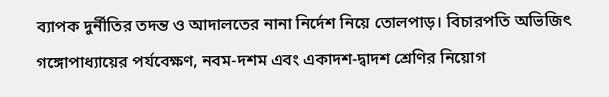ব্যাপক দুর্নীতির তদন্ত ও আদালতের নানা নির্দেশ নিয়ে তোলপাড়। বিচারপতি অভিজিৎ গঙ্গোপাধ্যায়ের পর্যবেক্ষণ, নবম-দশম এবং একাদশ-দ্বাদশ শ্রেণির নিয়োগ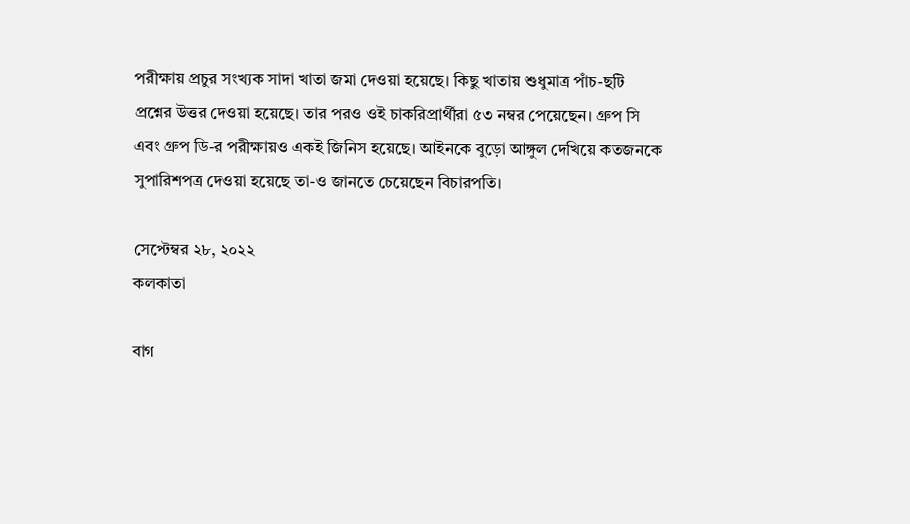পরীক্ষায় প্রচুর সংখ্যক সাদা খাতা জমা দেওয়া হয়েছে। কিছু খাতায় শুধুমাত্র পাঁচ-ছটি প্রশ্নের উত্তর দেওয়া হয়েছে। তার পরও ওই চাকরিপ্রার্থীরা ৫৩ নম্বর পেয়েছেন। গ্রুপ সি এবং গ্রুপ ডি-র পরীক্ষায়ও একই জিনিস হয়েছে। আইনকে বুড়ো আঙ্গুল দেখিয়ে কতজনকে সুপারিশপত্র দেওয়া হয়েছে তা-ও জানতে চেয়েছেন বিচারপতি।

সেপ্টেম্বর ২৮, ২০২২
কলকাতা

বাগ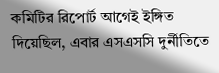কমিটির রিপোর্ট আগেই ইঙ্গিত দিয়েছিল, এবার এসএসসি দুর্নীতিতে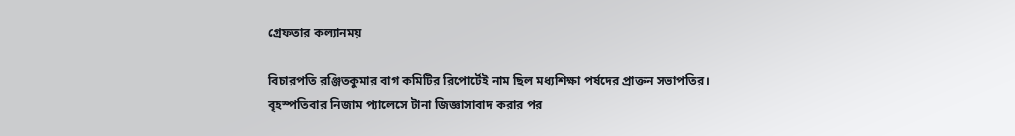গ্রেফতার কল্যানময়

বিচারপতি রঞ্জিতকুমার বাগ কমিটির রিপোর্টেই নাম ছিল মধ্যশিক্ষা পর্ষদের প্রাক্তন সভাপতির। বৃহস্পতিবার নিজাম প্যালেসে টানা জিজ্ঞাসাবাদ করার পর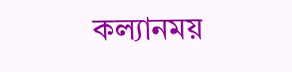কল্যানময়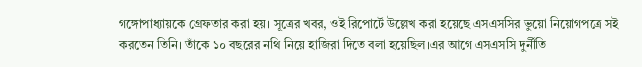গঙ্গোপাধ্যায়কে গ্রেফতার করা হয়। সূত্রের খবর, ওই রিপোর্টে উল্লেখ করা হয়েছে এসএসসির ভুয়ো নিয়োগপত্রে সই করতেন তিনি। তাঁকে ১০ বছরের নথি নিয়ে হাজিরা দিতে বলা হয়েছিল।এর আগে এসএসসি দুর্নীতি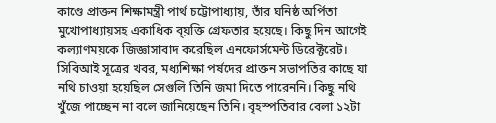কাণ্ডে প্রাক্তন শিক্ষামন্ত্রী পার্থ চট্টোপাধ্যায়, তাঁর ঘনিষ্ঠ অর্পিতা মুখোপাধ্যায়সহ একাধিক ব্য়ক্তি গ্রেফতার হয়েছে। কিছু দিন আগেই কল্যাণময়কে জিজ্ঞাসাবাদ করেছিল এনফোর্সমেন্ট ডিরেক্টরেট। সিবিআই সূত্রের খবর, মধ্যশিক্ষা পর্ষদের প্রাক্তন সভাপতির কাছে যা নথি চাওয়া হয়েছিল সেগুলি তিনি জমা দিতে পারেননি। কিছু নথি খুঁজে পাচ্ছেন না বলে জানিয়েছেন তিনি। বৃহস্পতিবার বেলা ১২টা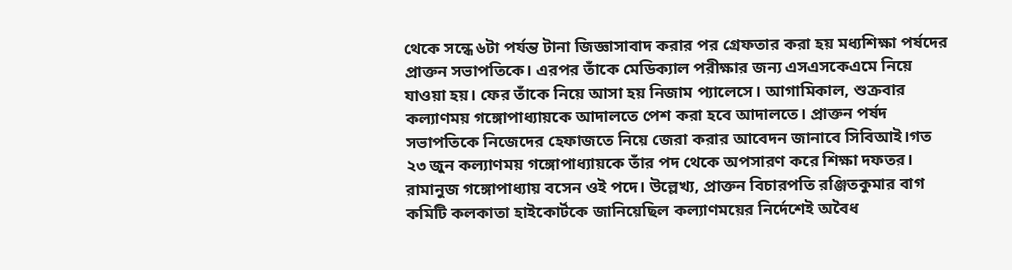থেকে সন্ধে ৬টা পর্যন্ত টানা জিজ্ঞাসাবাদ করার পর গ্রেফতার করা হয় মধ্যশিক্ষা পর্ষদের প্রাক্তন সভাপতিকে। এরপর তাঁকে মেডিক্যাল পরীক্ষার জন্য এসএসকেএমে নিয়ে যাওয়া হয়। ফের তাঁকে নিয়ে আসা হয় নিজাম প্যালেসে। আগামিকাল, শুক্রবার কল্যাণময় গঙ্গোপাধ্যায়কে আদালতে পেশ করা হবে আদালতে। প্রাক্তন পর্ষদ সভাপতিকে নিজেদের হেফাজতে নিয়ে জেরা করার আবেদন জানাবে সিবিআই।গত ২৩ জুন কল্যাণময় গঙ্গোপাধ্যায়কে তাঁর পদ থেকে অপসারণ করে শিক্ষা দফতর। রামানুজ গঙ্গোপাধ্যায় বসেন ওই পদে। উল্লেখ্য, প্রাক্তন বিচারপতি রঞ্জিতকুমার বাগ কমিটি কলকাতা হাইকোর্টকে জানিয়েছিল কল্যাণময়ের নির্দেশেই অবৈধ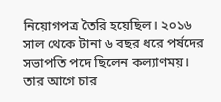নিয়োগপত্র তৈরি হয়েছিল। ২০১৬ সাল থেকে টানা ৬ বছর ধরে পর্ষদের সভাপতি পদে ছিলেন কল্যাণময়। তার আগে চার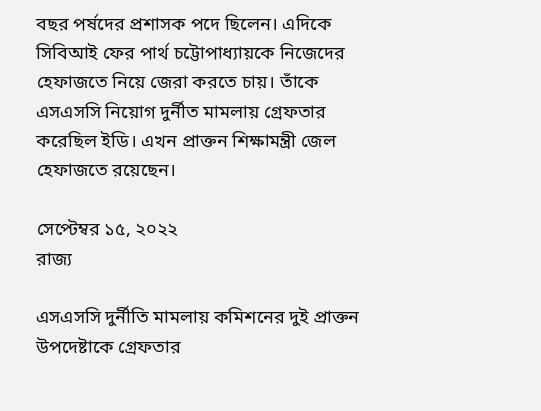বছর পর্ষদের প্রশাসক পদে ছিলেন। এদিকে সিবিআই ফের পার্থ চট্টোপাধ্যায়কে নিজেদের হেফাজতে নিয়ে জেরা করতে চায়। তাঁকে এসএসসি নিয়োগ দুর্নীত মামলায় গ্রেফতার করেছিল ইডি। এখন প্রাক্তন শিক্ষামন্ত্রী জেল হেফাজতে রয়েছেন।

সেপ্টেম্বর ১৫, ২০২২
রাজ্য

এসএসসি দুর্নীতি মামলায় কমিশনের দুই প্রাক্তন উপদেষ্টাকে গ্রেফতার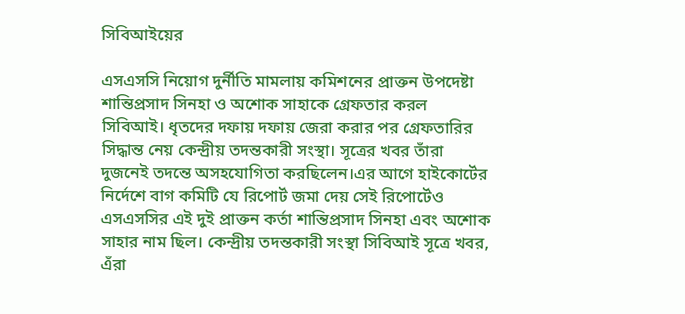সিবিআইয়ের

এসএসসি নিয়োগ দুর্নীতি মামলায় কমিশনের প্রাক্তন উপদেষ্টা শান্তিপ্রসাদ সিনহা ও অশোক সাহাকে গ্রেফতার করল সিবিআই। ধৃতদের দফায় দফায় জেরা করার পর গ্রেফতারির সিদ্ধান্ত নেয় কেন্দ্রীয় তদন্তকারী সংস্থা। সূত্রের খবর তাঁরা দুজনেই তদন্তে অসহযোগিতা করছিলেন।এর আগে হাইকোর্টের নির্দেশে বাগ কমিটি যে রিপোর্ট জমা দেয় সেই রিপোর্টেও এসএসসির এই দুই প্রাক্তন কর্তা শান্তিপ্রসাদ সিনহা এবং অশোক সাহার নাম ছিল। কেন্দ্রীয় তদন্তকারী সংস্থা সিবিআই সূত্রে খবর, এঁরা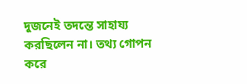দুজনেই তদন্তে সাহায্য করছিলেন না। তথ্য গোপন করে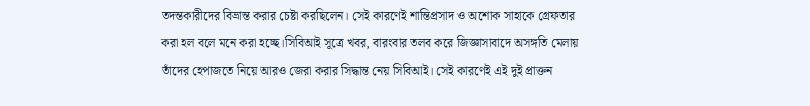তদন্তকারীদের বিভ্রান্ত করার চেষ্টা করছিলেন। সেই কারণেই শান্তিপ্রসাদ ও অশোক সাহাকে গ্রেফতার করা হল বলে মনে করা হচ্ছে।সিবিআই সূত্রে খবর, বারংবার তলব করে জিজ্ঞাসাবাদে অসঙ্গতি মেলায় তাঁদের হেপাজতে নিয়ে আরও জেরা করার সিদ্ধান্ত নেয় সিবিআই। সেই কারণেই এই দুই প্রাক্তন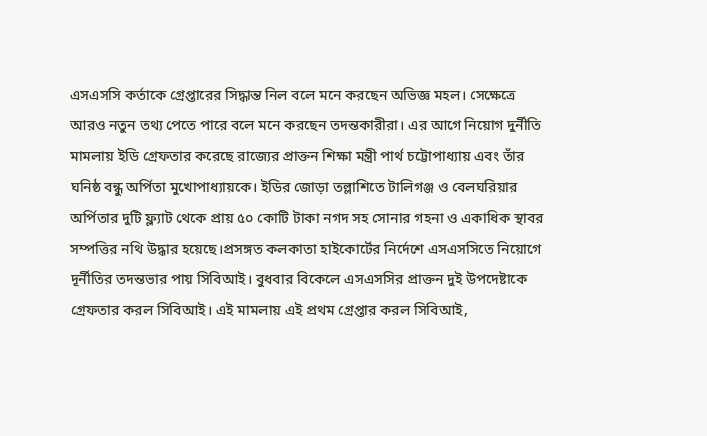এসএসসি কর্তাকে গ্রেপ্তারের সিদ্ধান্ত নিল বলে মনে করছেন অভিজ্ঞ মহল। সেক্ষেত্রে আরও নতুন তথ্য পেতে পারে বলে মনে করছেন তদন্তকারীরা। এর আগে নিয়োগ দুর্নীতি মামলায় ইডি গ্রেফতার করেছে রাজ্যের প্রাক্তন শিক্ষা মন্ত্রী পার্থ চট্টোপাধ্যায় এবং তাঁর ঘনিষ্ঠ বন্ধু অর্পিতা মুখোপাধ্যায়কে। ইডির জোড়া তল্লাশিতে টালিগঞ্জ ও বেলঘরিয়ার অর্পিতার দুটি ফ্ল্যাট থেকে প্রায় ৫০ কোটি টাকা নগদ সহ সোনার গহনা ও একাধিক স্থাবর সম্পত্তির নথি উদ্ধার হয়েছে।প্রসঙ্গত কলকাতা হাইকোর্টের নির্দেশে এসএসসিতে নিয়োগে দূর্নীতির তদন্তভার পায় সিবিআই। বুধবার বিকেলে এসএসসির প্রাক্তন দুই উপদেষ্টাকে গ্রেফতার করল সিবিআই। এই মামলায় এই প্রথম গ্রেপ্তার করল সিবিআই,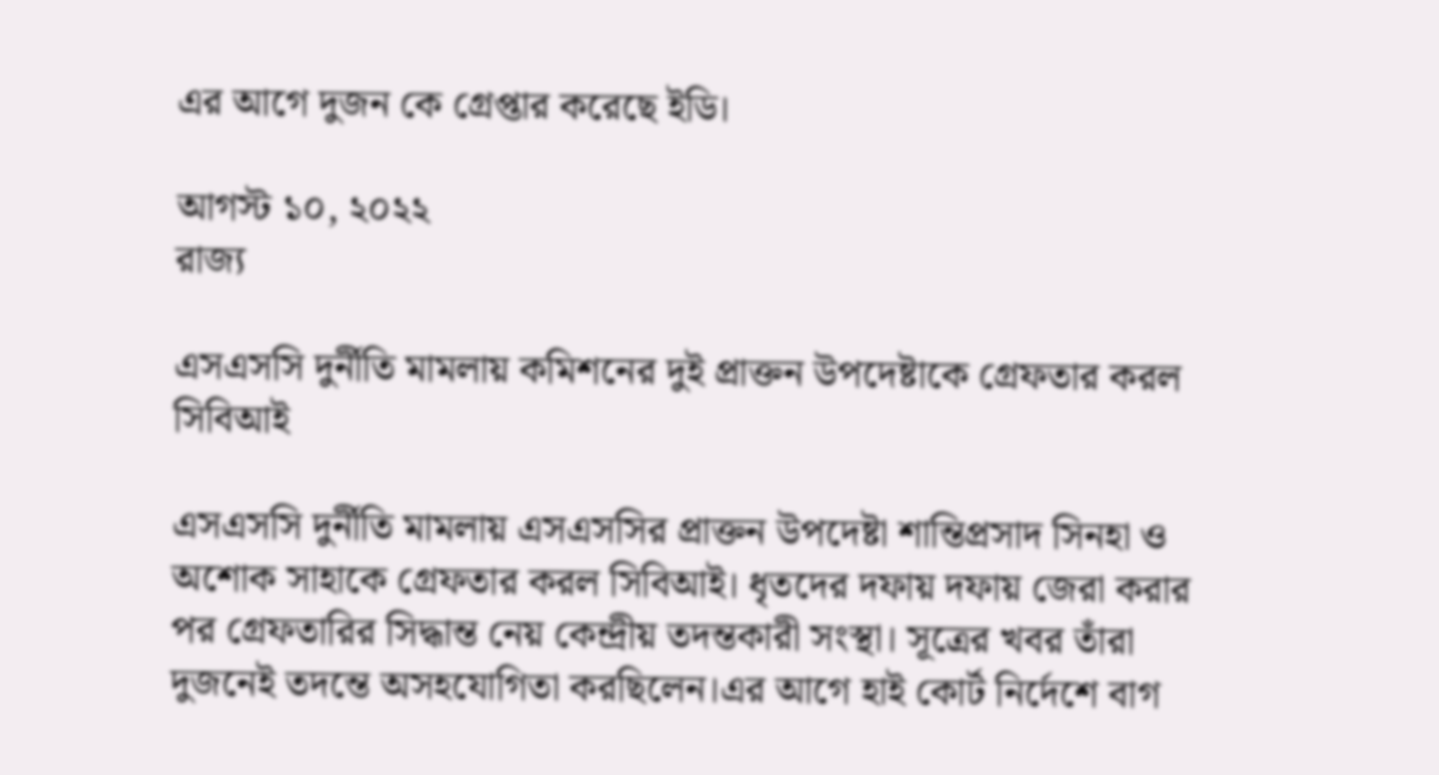এর আগে দুজন কে গ্রেপ্তার করেছে ইডি।

আগস্ট ১০, ২০২২
রাজ্য

এসএসসি দুর্নীতি মামলায় কমিশনের দুই প্রাক্তন উপদেষ্টাকে গ্রেফতার করল সিবিআই

এসএসসি দুর্নীতি মামলায় এসএসসির প্রাক্তন উপদেষ্টা শান্তিপ্রসাদ সিনহা ও অশোক সাহাকে গ্রেফতার করল সিবিআই। ধৃতদের দফায় দফায় জেরা করার পর গ্রেফতারির সিদ্ধান্ত নেয় কেন্দ্রীয় তদন্তকারী সংস্থা। সূত্রের খবর তাঁরা দুজনেই তদন্তে অসহযোগিতা করছিলেন।এর আগে হাই কোর্ট নির্দেশে বাগ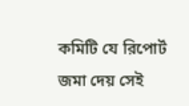কমিটি যে রিপোর্ট জমা দেয় সেই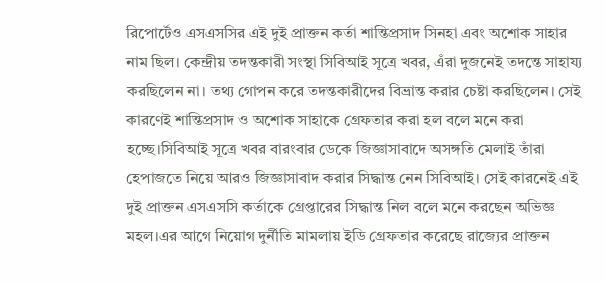রিপোর্টেও এসএসসির এই দুই প্রাক্তন কর্তা শান্তিপ্রসাদ সিনহা এবং অশোক সাহার নাম ছিল। কেন্দ্রীয় তদন্তকারী সংস্থা সিবিআই সূত্রে খবর, এঁরা দুজনেই তদন্তে সাহায্য করছিলেন না। তথ্য গোপন করে তদন্তকারীদের বিভ্রান্ত করার চেষ্টা করছিলেন। সেই কারণেই শান্তিপ্রসাদ ও অশোক সাহাকে গ্রেফতার করা হল বলে মনে করা হচ্ছে।সিবিআই সূত্রে খবর বারংবার ডেকে জিজ্ঞাসাবাদে অসঙ্গতি মেলাই তাঁরা হেপাজতে নিয়ে আরও জিজ্ঞাসাবাদ করার সিদ্ধান্ত নেন সিবিআই। সেই কারনেই এই দুই প্রাক্তন এসএসসি কর্তাকে গ্রেপ্তারের সিদ্ধান্ত নিল বলে মনে করছেন অভিজ্ঞ মহল।এর আগে নিয়োগ দুর্নীতি মামলায় ইডি গ্রেফতার করেছে রাজ্যের প্রাক্তন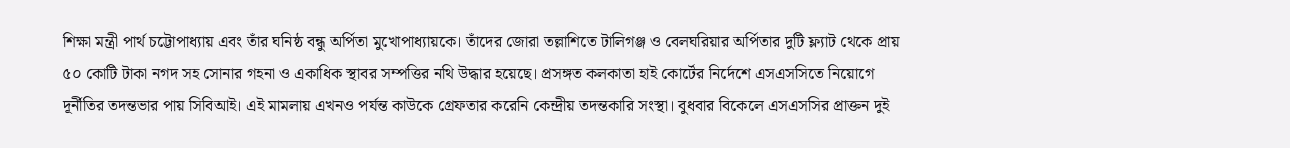শিক্ষা মন্ত্রী পার্থ চট্টোপাধ্যায় এবং তাঁর ঘনিষ্ঠ বন্ধু অর্পিতা মুখোপাধ্যায়কে। তাঁদের জোরা তল্লাশিতে টালিগঞ্জ ও বেলঘরিয়ার অর্পিতার দুটি ফ্ল্যাট থেকে প্রায় ৫০ কোটি টাকা নগদ সহ সোনার গহনা ও একাধিক স্থাবর সম্পত্তির নথি উদ্ধার হয়েছে। প্রসঙ্গত কলকাতা হাই কোর্টের নির্দেশে এসএসসিতে নিয়োগে দূর্নীতির তদন্তভার পায় সিবিআই। এই মামলায় এখনও পর্যন্ত কাউকে গ্রেফতার করেনি কেন্দ্রীয় তদন্তকারি সংস্থা। বুধবার বিকেলে এসএসসির প্রাক্তন দুই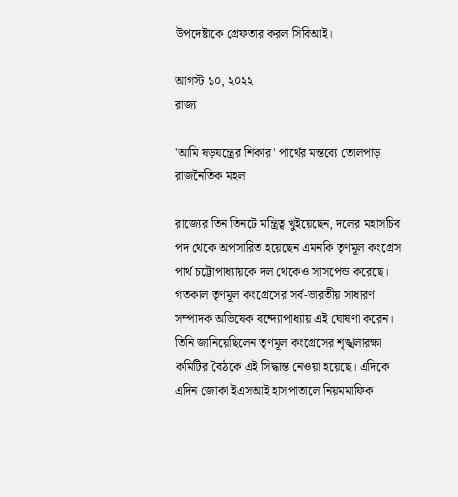উপদেষ্টাকে গ্রেফতার করল সিবিআই।

আগস্ট ১০, ২০২২
রাজ্য

'আমি ষড়যন্ত্রের শিকার' পার্থের মন্তব্যে তোলপাড় রাজনৈতিক মহল

রাজ্যের তিন তিনটে মন্ত্রিত্ব খুইয়েছেন, দলের মহাসচিব পদ থেকে অপসারিত হয়েছেন এমনকি তৃণমূল কংগ্রেস পার্থ চট্টোপাধ্যায়কে দল থেকেও সাসপেন্ড করেছে। গতকাল তৃণমূল কংগ্রেসের সর্ব-ভারতীয় সাধারণ সম্পাদক অভিষেক বন্দ্যোপাধ্যায় এই ঘোষণা করেন। তিনি জানিয়েছিলেন তৃণমূল কংগ্রেসের শৃঙ্খলারক্ষা কমিটির বৈঠকে এই সিদ্ধান্ত নেওয়া হয়েছে। এদিকে এদিন জোকা ইএসআই হাসপাতালে নিয়মমাফিক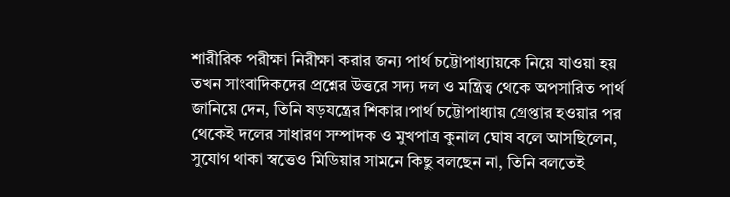শারীরিক পরীক্ষা নিরীক্ষা করার জন্য পার্থ চট্টোপাধ্যায়কে নিয়ে যাওয়া হয় তখন সাংবাদিকদের প্রশ্নের উত্তরে সদ্য দল ও মন্ত্রিত্ব থেকে অপসারিত পার্থ জানিয়ে দেন, তিনি ষড়যন্ত্রের শিকার।পার্থ চট্টোপাধ্যায় গ্রেপ্তার হওয়ার পর থেকেই দলের সাধারণ সম্পাদক ও মুখপাত্র কুনাল ঘোষ বলে আসছিলেন, সুযোগ থাকা স্বত্তেও মিডিয়ার সামনে কিছু বলছেন না, তিনি বলতেই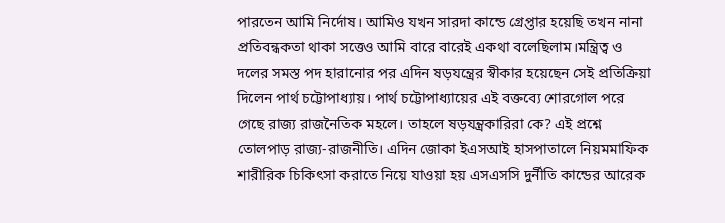পারতেন আমি নির্দোষ। আমিও যখন সারদা কান্ডে গ্রেপ্তার হয়েছি তখন নানা প্রতিবন্ধকতা থাকা সত্তেও আমি বারে বারেই একথা বলেছিলাম।মন্ত্রিত্ব ও দলের সমস্ত পদ হারানোর পর এদিন ষড়যন্ত্রের স্বীকার হয়েছেন সেই প্রতিক্রিয়া দিলেন পার্থ চট্টোপাধ্যায়। পার্থ চট্টোপাধ্যায়ের এই বক্তব্যে শোরগোল পরে গেছে রাজ্য রাজনৈতিক মহলে। তাহলে ষড়যন্ত্রকারিরা কে? এই প্রশ্নে তোলপাড় রাজ্য-রাজনীতি। এদিন জোকা ইএসআই হাসপাতালে নিয়মমাফিক শারীরিক চিকিৎসা করাতে নিয়ে যাওয়া হয় এসএসসি দুর্নীতি কান্ডের আরেক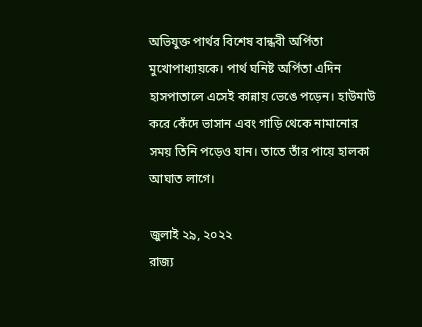অভিযুক্ত পার্থর বিশেষ বান্ধবী অর্পিতা মুখোপাধ্যায়কে। পার্থ ঘনিষ্ট অর্পিতা এদিন হাসপাতালে এসেই কান্নায় ভেঙে পড়েন। হাউমাউ করে কেঁদে ভাসান এবং গাড়ি থেকে নামানোর সময় তিনি পড়েও যান। তাতে তাঁর পায়ে হালকা আঘাত লাগে।

জুলাই ২৯, ২০২২
রাজ্য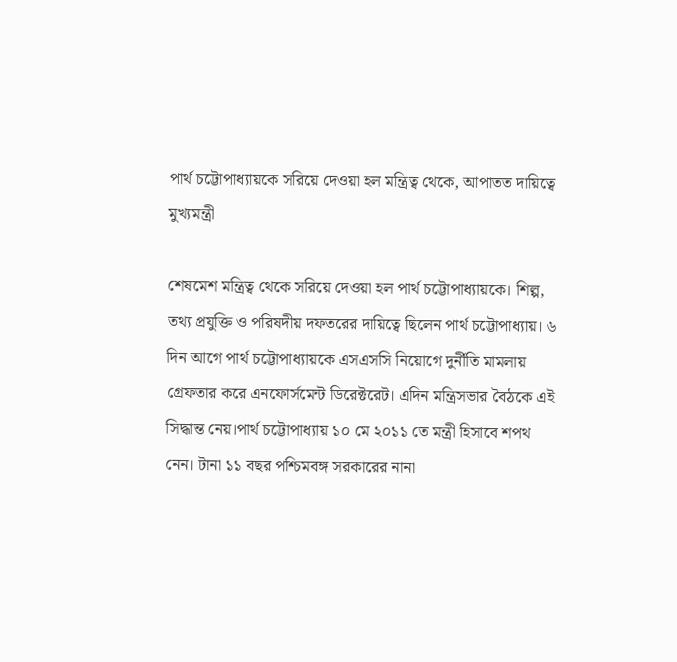পার্থ চট্টোপাধ্যায়কে সরিয়ে দেওয়া হল মন্ত্রিত্ব থেকে, আপাতত দায়িত্বে মুখ্যমন্ত্রী

শেষমেশ মন্ত্রিত্ব থেকে সরিয়ে দেওয়া হল পার্থ চট্টোপাধ্যায়কে। শিল্প, তথ্য প্রযুক্তি ও পরিষদীয় দফতরের দায়িত্বে ছিলেন পার্থ চট্টোপাধ্যায়। ৬ দিন আগে পার্থ চট্টোপাধ্যায়কে এসএসসি নিয়োগে দুর্নীতি মামলায় গ্রেফতার করে এনফোর্সমেন্ট ডিরেক্টরেট। এদিন মন্ত্রিসভার বৈঠকে এই সিদ্ধান্ত নেয়।পার্থ চট্টোপাধ্যায় ১০ মে ২০১১ তে মন্ত্রী হিসাবে শপথ নেন। টানা ১১ বছর পশ্চিমবঙ্গ সরকারের নানা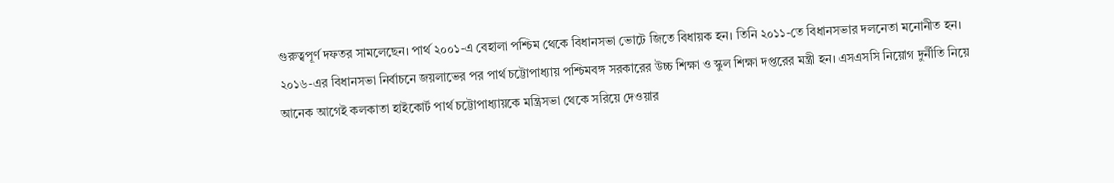গুরুত্বপূর্ণ দফতর সামলেছেন। পার্থ ২০০১-এ বেহালা পশ্চিম থেকে বিধানসভা ভোটে জিতে বিধায়ক হন। তিনি ২০১১-তে বিধানসভার দলনেতা মনোনীত হন। ২০১৬-এর বিধানসভা নির্বাচনে জয়লাভের পর পার্থ চট্টোপাধ্যায় পশ্চিমবঙ্গ সরকারের উচ্চ শিক্ষা ও স্কুল শিক্ষা দপ্তরের মন্ত্রী হন। এসএসসি নিয়োগ দুর্নীতি নিয়ে আনেক আগেই কলকাতা হাইকোর্ট পার্থ চট্টোপাধ্যায়কে মন্ত্রিসভা থেকে সরিয়ে দেওয়ার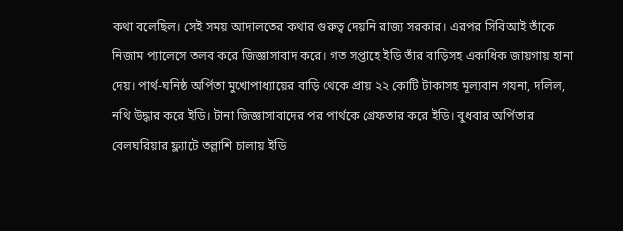কথা বলেছিল। সেই সময় আদালতের কথার গুরুত্ব দেয়নি রাজ্য সরকার। এরপর সিবিআই তাঁকে নিজাম প্যালেসে তলব করে জিজ্ঞাসাবাদ করে। গত সপ্তাহে ইডি তাঁর বাড়িসহ একাধিক জায়গায় হানা দেয়। পার্থ-ঘনিষ্ঠ অর্পিতা মুখোপাধ্যায়ের বাড়ি থেকে প্রায় ২২ কোটি টাকাসহ মূল্যবান গযনা, দলিল, নথি উদ্ধার করে ইডি। টানা জিজ্ঞাসাবাদের পর পার্থকে গ্রেফতার করে ইডি। বুধবার অর্পিতার বেলঘরিয়ার ফ্ল্যাটে তল্লাশি চালায় ইডি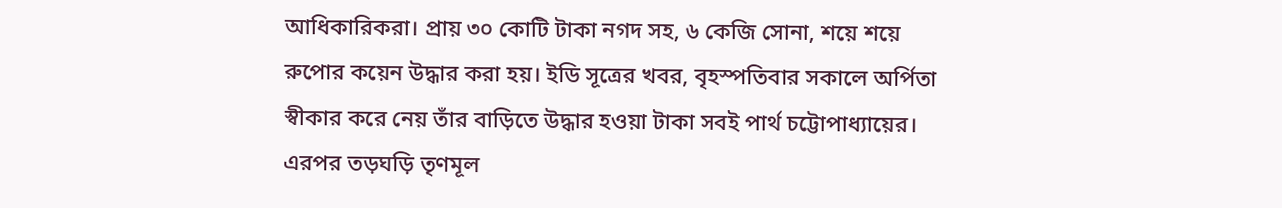আধিকারিকরা। প্রায় ৩০ কোটি টাকা নগদ সহ, ৬ কেজি সোনা, শয়ে শয়ে রুপোর কয়েন উদ্ধার করা হয়। ইডি সূত্রের খবর, বৃহস্পতিবার সকালে অর্পিতা স্বীকার করে নেয় তাঁর বাড়িতে উদ্ধার হওয়া টাকা সবই পার্থ চট্টোপাধ্যায়ের। এরপর তড়ঘড়ি তৃণমূল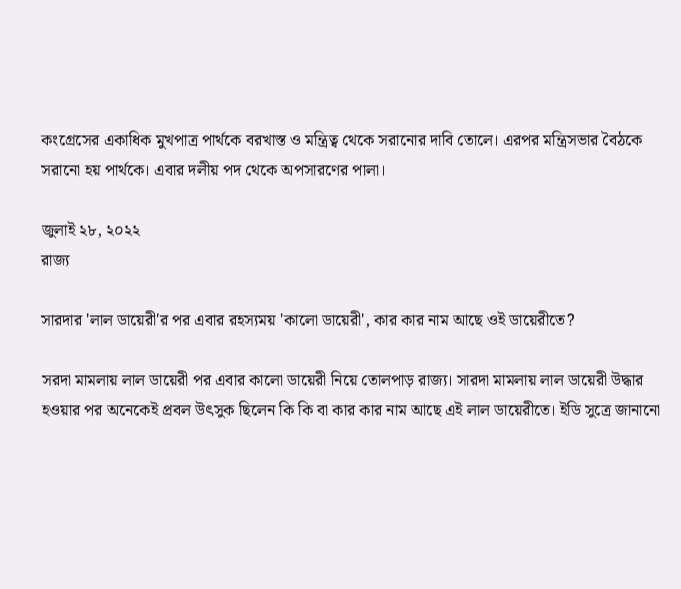কংগ্রেসের একাধিক মুখপাত্র পার্থকে বরখাস্ত ও মন্ত্রিত্ব থেকে সরানোর দাবি তোলে। এরপর মন্ত্রিসভার বৈঠকে সরানো হয় পার্থকে। এবার দলীয় পদ থেকে অপসারণের পালা।

জুলাই ২৮, ২০২২
রাজ্য

সারদার 'লাল ডায়েরী'র পর এবার রহস্যময় 'কালো ডায়েরী', কার কার নাম আছে ওই ডায়েরীতে?

সরদা মামলায় লাল ডায়েরী পর এবার কালো ডায়েরী নিয়ে তোলপাড় রাজ্য। সারদা মামলায় লাল ডায়েরী উদ্ধার হওয়ার পর অনেকেই প্রবল উৎসুক ছিলেন কি কি বা কার কার নাম আছে এই লাল ডায়েরীতে। ইডি সুত্রে জানানো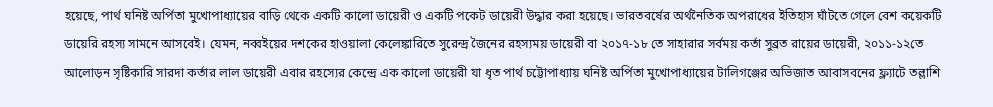হয়েছে, পার্থ ঘনিষ্ট অর্পিতা মুখোপাধ্যায়ের বাড়ি থেকে একটি কালো ডায়েরী ও একটি পকেট ডায়েরী উদ্ধার করা হয়েছে। ভারতবর্ষের অর্থনৈতিক অপরাধের ইতিহাস ঘাঁটতে গেলে বেশ কয়েকটি ডায়েরি রহস্য সামনে আসবেই। যেমন, নব্বইয়ের দশকের হাওয়ালা কেলেঙ্কারিতে সুরেন্দ্র জৈনের রহস্যময় ডায়েরী বা ২০১৭-১৮ তে সাহারার সর্বময় কর্তা সুব্রত রায়ের ডায়েরী, ২০১১-১২তে আলোড়ন সৃষ্টিকারি সারদা কর্তার লাল ডায়েরী এবার রহস্যের কেন্দ্রে এক কালো ডায়েরী যা ধৃত পার্থ চট্টোপাধ্যায় ঘনিষ্ট অর্পিতা মুখোপাধ্যায়ের টালিগঞ্জের অভিজাত আবাসবনের ফ্ল্যাটে তল্লাশি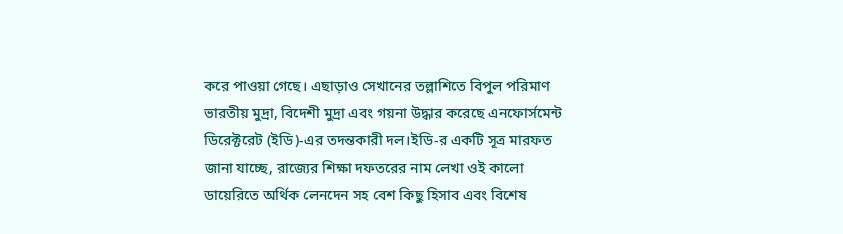করে পাওয়া গেছে। এছাড়াও সেখানের তল্লাশিতে বিপুল পরিমাণ ভারতীয় মুদ্রা, বিদেশী মুদ্রা এবং গয়না উদ্ধার করেছে এনফোর্সমেন্ট ডিরেক্টরেট (ইডি)-এর তদন্তকারী দল।ইডি-র একটি সূত্র মারফত জানা যাচ্ছে, রাজ্যের শিক্ষা দফতরের নাম লেখা ওই কালো ডায়েরিতে অর্থিক লেনদেন সহ বেশ কিছু হিসাব এবং বিশেষ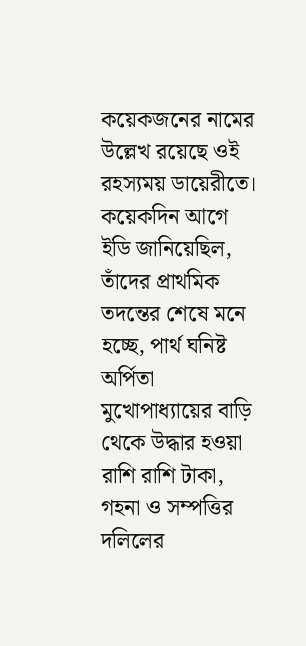কয়েকজনের নামের উল্লেখ রয়েছে ওই রহস্যময় ডায়েরীতে। কয়েকদিন আগে ইডি জানিয়েছিল, তাঁদের প্রাথমিক তদন্তের শেষে মনে হচ্ছে, পার্থ ঘনিষ্ট অর্পিতা মুখোপাধ্যায়ের বাড়ি থেকে উদ্ধার হওয়া রাশি রাশি টাকা, গহনা ও সম্পত্তির দলিলের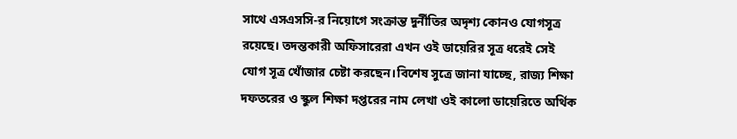সাথে এসএসসি-র নিয়োগে সংক্রান্ত দুর্নীতির অদৃশ্য কোনও যোগসূত্র রয়েছে। তদন্তকারী অফিসারেরা এখন ওই ডায়েরির সূত্র ধরেই সেই যোগ সূত্র খোঁজার চেষ্টা করছেন।বিশেষ সুত্রে জানা যাচ্ছে, রাজ্য শিক্ষা দফতরের ও স্কুল শিক্ষা দপ্তরের নাম লেখা ওই কালো ডায়েরিতে অর্থিক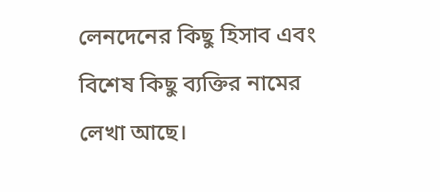লেনদেনের কিছু হিসাব এবং বিশেষ কিছু ব্যক্তির নামের লেখা আছে।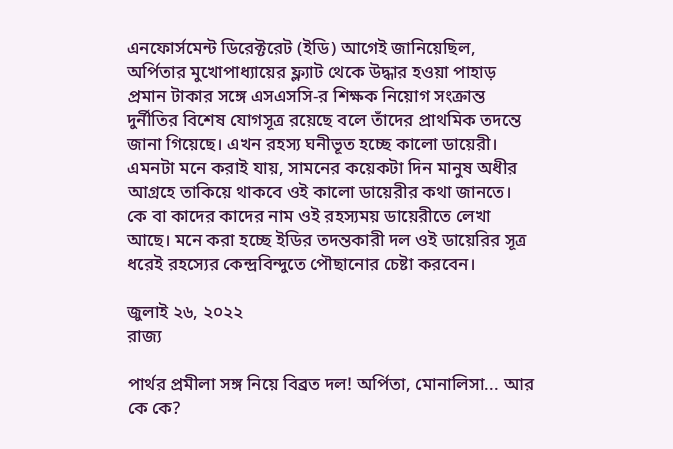এনফোর্সমেন্ট ডিরেক্টরেট (ইডি) আগেই জানিয়েছিল, অর্পিতার মুখোপাধ্যায়ের ফ্ল্যাট থেকে উদ্ধার হওয়া পাহাড় প্রমান টাকার সঙ্গে এসএসসি-র শিক্ষক নিয়োগ সংক্রান্ত দুর্নীতির বিশেষ যোগসূত্র রয়েছে বলে তাঁদের প্রাথমিক তদন্তে জানা গিয়েছে। এখন রহস্য ঘনীভূত হচ্ছে কালো ডায়েরী। এমনটা মনে করাই যায়, সামনের কয়েকটা দিন মানুষ অধীর আগ্রহে তাকিয়ে থাকবে ওই কালো ডায়েরীর কথা জানতে। কে বা কাদের কাদের নাম ওই রহস্যময় ডায়েরীতে লেখা আছে। মনে করা হচ্ছে ইডির তদন্তকারী দল ওই ডায়েরির সূত্র ধরেই রহস্যের কেন্দ্রবিন্দুতে পৌছানোর চেষ্টা করবেন।

জুলাই ২৬, ২০২২
রাজ্য

পার্থর প্রমীলা সঙ্গ নিয়ে বিব্রত দল! অর্পিতা, মোনালিসা... আর কে কে?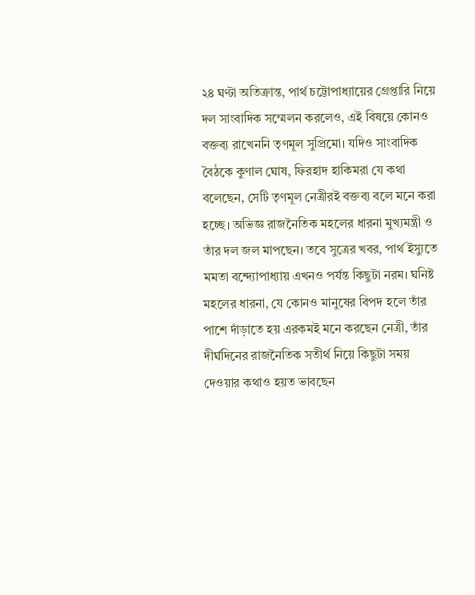২৪ ঘণ্টা অতিক্রান্ত, পার্থ চট্টোপাধ্যায়ের গ্রেপ্তারি নিয়ে দল সাংবাদিক সম্মেলন করলেও, এই বিষয়ে কোনও বক্তব্য রাখেননি তৃণমূল সুপ্রিমো। যদিও সাংবাদিক বৈঠকে কুণাল ঘোষ, ফিরহাদ হাকিমরা যে কথা বলেছেন, সেটি তৃণমূল নেত্রীরই বক্তব্য বলে মনে করা হচ্ছে। অভিজ্ঞ রাজনৈতিক মহলের ধারনা মুখ্যমন্ত্রী ও তাঁর দল জল মাপছেন। তবে সুত্রের খবর, পার্থ ইস্যুতে মমতা বন্দ্যোপাধ্যায় এখনও পর্যন্ত কিছুটা নরম। ঘনিষ্ট মহলের ধারনা, যে কোনও মানুষের বিপদ হলে তাঁর পাশে দাঁড়াতে হয় এরকমই মনে করছেন নেত্রী, তাঁর দীর্ঘদিনের রাজনৈতিক সতীর্থ নিয়ে কিছুটা সময় দেওয়ার কথাও হয়ত ভাবছেন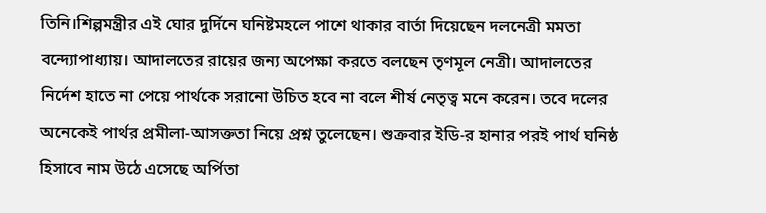তিনি।শিল্পমন্ত্রীর এই ঘোর দুর্দিনে ঘনিষ্টমহলে পাশে থাকার বার্তা দিয়েছেন দলনেত্রী মমতা বন্দ্যোপাধ্যায়। আদালতের রায়ের জন্য অপেক্ষা করতে বলছেন তৃণমূল নেত্রী। আদালতের নির্দেশ হাতে না পেয়ে পার্থকে সরানো উচিত হবে না বলে শীর্ষ নেতৃত্ব মনে করেন। তবে দলের অনেকেই পার্থর প্রমীলা-আসক্ততা নিয়ে প্রশ্ন তুলেছেন। শুক্রবার ইডি-র হানার পরই পার্থ ঘনিষ্ঠ হিসাবে নাম উঠে এসেছে অর্পিতা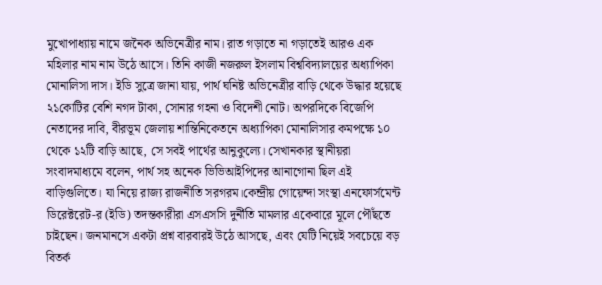মুখোপাধ্যায় নামে জনৈক অভিনেত্রীর নাম। রাত গড়াতে না গড়াতেই আরও এক মহিলার নাম নাম উঠে আসে। তিনি কাজী নজরুল ইসলাম বিশ্ববিদ্যালয়ের অধ্যাপিকা মোনালিসা দাস। ইডি সুত্রে জানা যায়, পার্থ ঘনিষ্ট অভিনেত্রীর বাড়ি থেকে উদ্ধার হয়েছে ২১কোটির বেশি নগদ টাকা, সোনার গহনা ও বিদেশী নোট। অপরদিকে বিজেপি নেতাদের দাবি, বীরভূম জেলায় শান্তিনিকেতনে অধ্যাপিকা মোনালিসার কমপক্ষে ১০ থেকে ১২টি বাড়ি আছে, সে সবই পার্থের আনুকুল্যে। সেখানকার স্থানীয়রা সংবাদমাধ্যমে বলেন, পার্থ সহ অনেক ভিভিআইপিদের আনাগোনা ছিল এই বাড়িগুলিতে। যা নিয়ে রাজ্য রাজনীতি সরগরম।কেন্দ্রীয় গোয়েন্দা সংস্থা এনফোর্সমেন্ট ডিরেক্টরেট-র (ইডি) তদন্তকারীরা এসএসসি দুর্নীতি মামলার একেবারে মূলে পৌঁছতে চাইছেন। জনমানসে একটা প্রশ্ন বারবারই উঠে আসছে, এবং যেটি নিয়েই সবচেয়ে বড় বিতর্ক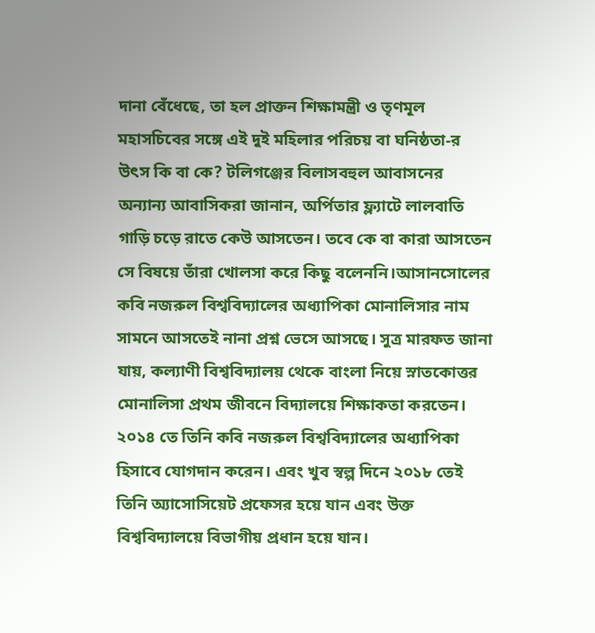দানা বেঁধেছে, তা হল প্রাক্তন শিক্ষামন্ত্রী ও তৃণমূল মহাসচিবের সঙ্গে এই দুই মহিলার পরিচয় বা ঘনিষ্ঠতা-র উৎস কি বা কে? টলিগঞ্জের বিলাসবহুল আবাসনের অন্যান্য আবাসিকরা জানান, অর্পিতার ফ্ল্যাটে লালবাতি গাড়ি চড়ে রাতে কেউ আসতেন। তবে কে বা কারা আসতেন সে বিষয়ে তাঁরা খোলসা করে কিছু বলেননি।আসানসোলের কবি নজরুল বিশ্ববিদ্যালের অধ্যাপিকা মোনালিসার নাম সামনে আসতেই নানা প্রশ্ন ভেসে আসছে। সুত্র মারফত জানা যায়, কল্যাণী বিশ্ববিদ্যালয় থেকে বাংলা নিয়ে স্নাতকোত্তর মোনালিসা প্রথম জীবনে বিদ্যালয়ে শিক্ষাকতা করতেন। ২০১৪ তে তিনি কবি নজরুল বিশ্ববিদ্যালের অধ্যাপিকা হিসাবে যোগদান করেন। এবং খুব স্বল্প দিনে ২০১৮ তেই তিনি অ্যাসোসিয়েট প্রফেসর হয়ে যান এবং উক্ত বিশ্ববিদ্যালয়ে বিভাগীয় প্রধান হয়ে যান।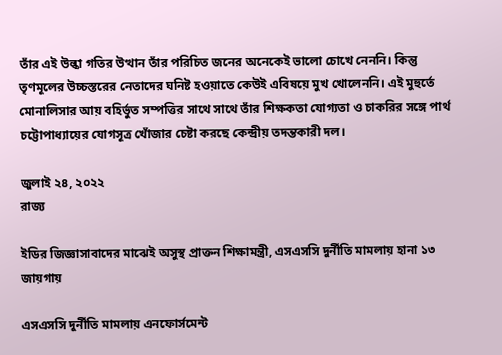তাঁর এই উল্কা গতির উত্থান তাঁর পরিচিত জনের অনেকেই ভালো চোখে নেননি। কিন্তু তৃণমূলের উচ্চস্তরের নেতাদের ঘনিষ্ট হওয়াতে কেউই এবিষয়ে মুখ খোলেননি। এই মুহুর্তে মোনালিসার আয় বহির্ভুত সম্পত্তির সাথে সাথে তাঁর শিক্ষকতা যোগ্যতা ও চাকরির সঙ্গে পার্থ চট্টোপাধ্যায়ের যোগসূত্র খোঁজার চেষ্টা করছে কেন্দ্রীয় তদন্তকারী দল।

জুলাই ২৪, ২০২২
রাজ্য

ইডির জিজ্ঞাসাবাদের মাঝেই অসুস্থ প্রাক্তন শিক্ষামন্ত্রী, এসএসসি দুর্নীতি মামলায় হানা ১৩ জায়গায়

এসএসসি দুর্নীতি মামলায় এনফোর্সমেন্ট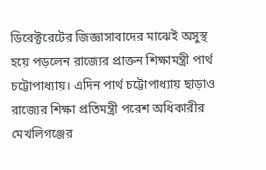ডিরেক্টরেটের জিজ্ঞাসাবাদের মাঝেই অসুস্থ হয়ে পড়লেন রাজ্যের প্রাক্তন শিক্ষামন্ত্রী পার্থ চট্টোপাধ্যায়। এদিন পার্থ চট্টোপাধ্যায় ছাড়াও রাজ্যের শিক্ষা প্রতিমন্ত্রী পরেশ অধিকারীর মেখলিগঞ্জের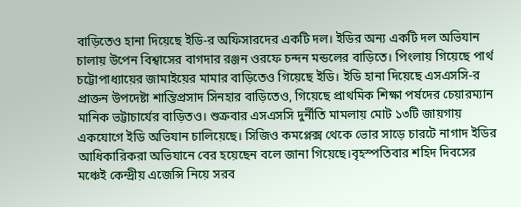বাড়িতেও হানা দিয়েছে ইডি-র অফিসারদের একটি দল। ইডির অন্য একটি দল অভিযান চালায় উপেন বিশ্বাসের বাগদার রঞ্জন ওরফে চন্দন মন্ডলের বাড়িতে। পিংলায় গিয়েছে পার্থ চট্টোপাধ্যায়ের জামাইয়ের মামার বাড়িতেও গিয়েছে ইডি। ইডি হানা দিয়েছে এসএসসি-র প্রাক্তন উপদেষ্টা শান্তিপ্রসাদ সিনহার বাড়িতেও, গিয়েছে প্রাথমিক শিক্ষা পর্ষদের চেয়ারম্যান মানিক ভট্টাচার্যের বাড়িতও। শুক্রবার এসএসসি দুর্নীতি মামলায় মোট ১৩টি জায়গায় একযোগে ইডি অভিযান চালিয়েছে। সিজিও কমপ্লেক্স থেকে ভোর সাড়ে চারটে নাগাদ ইডির আধিকারিকরা অভিযানে বের হয়েছেন বলে জানা গিয়েছে।বৃহস্পতিবার শহিদ দিবসের মঞ্চেই কেন্দ্রীয় এজেন্সি নিয়ে সরব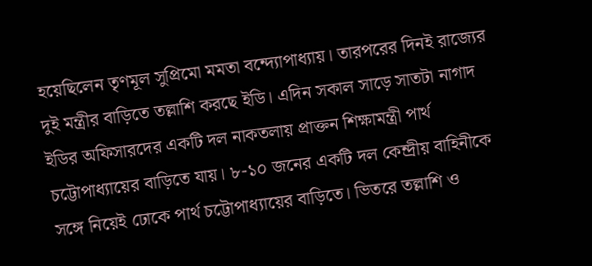হয়েছিলেন তৃণমূল সুপ্রিমো মমতা বন্দ্যোপাধ্যায়। তারপরের দিনই রাজ্যের দুই মন্ত্রীর বাড়িতে তল্লাশি করছে ইডি। এদিন সকাল সাড়ে সাতটা নাগাদ ইডির অফিসারদের একটি দল নাকতলায় প্রাক্তন শিক্ষামন্ত্রী পার্থ চট্টোপাধ্যায়ের বাড়িতে যায়। ৮-১০ জনের একটি দল কেন্দ্রীয় বাহিনীকে সঙ্গে নিয়েই ঢোকে পার্থ চট্টোপাধ্যায়ের বাড়িতে। ভিতরে তল্লাশি ও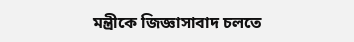মন্ত্রীকে জিজ্ঞাসাবাদ চলতে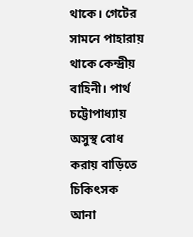থাকে। গেটের সামনে পাহারায় থাকে কেন্দ্রীয় বাহিনী। পার্থ চট্টোপাধ্যায় অসুস্থ বোধ করায় বাড়িতে চিকিৎসক আনা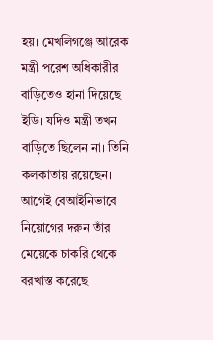হয়। মেখলিগঞ্জে আরেক মন্ত্রী পরেশ অধিকারীর বাড়িতেও হানা দিয়েছে ইডি। যদিও মন্ত্রী তখন বাড়িতে ছিলেন না। তিনি কলকাতায় রয়েছেন। আগেই বেআইনিভাবে নিয়োগের দরুন তাঁর মেয়েকে চাকরি থেকে বরখাস্ত করেছে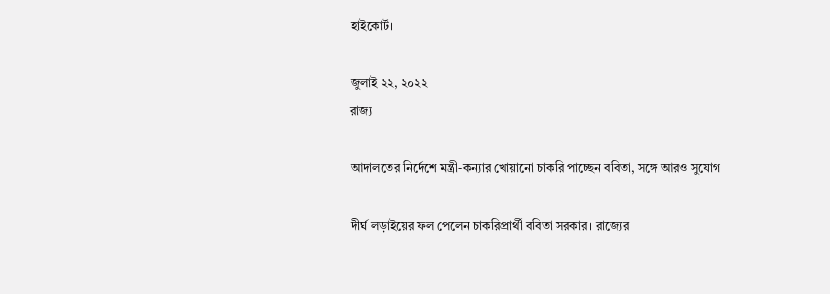হাইকোর্ট।

জুলাই ২২, ২০২২
রাজ্য

আদালতের নির্দেশে মন্ত্রী-কন্যার খোয়ানো চাকরি পাচ্ছেন ববিতা, সঙ্গে আরও সুযোগ

দীর্ঘ লড়াইয়ের ফল পেলেন চাকরিপ্রার্থী ববিতা সরকার। রাজ্যের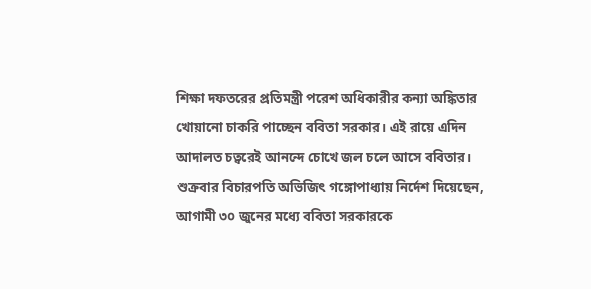শিক্ষা দফতরের প্রতিমন্ত্রী পরেশ অধিকারীর কন্যা অঙ্কিতার খোয়ানো চাকরি পাচ্ছেন ববিতা সরকার। এই রায়ে এদিন আদালত চত্বরেই আনন্দে চোখে জল চলে আসে ববিতার। শুক্রবার বিচারপতি অভিজিৎ গঙ্গোপাধ্যায় নির্দেশ দিয়েছেন, আগামী ৩০ জুনের মধ্যে ববিতা সরকারকে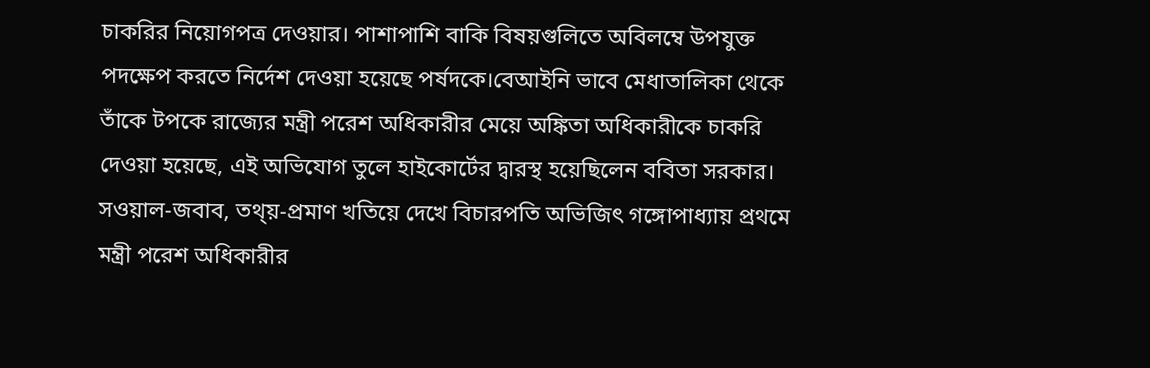চাকরির নিয়োগপত্র দেওয়ার। পাশাপাশি বাকি বিষয়গুলিতে অবিলম্বে উপযুক্ত পদক্ষেপ করতে নির্দেশ দেওয়া হয়েছে পর্ষদকে।বেআইনি ভাবে মেধাতালিকা থেকে তাঁকে টপকে রাজ্যের মন্ত্রী পরেশ অধিকারীর মেয়ে অঙ্কিতা অধিকারীকে চাকরি দেওয়া হয়েছে, এই অভিযোগ তুলে হাইকোর্টের দ্বারস্থ হয়েছিলেন ববিতা সরকার। সওয়াল-জবাব, তথ্য়-প্রমাণ খতিয়ে দেখে বিচারপতি অভিজিৎ গঙ্গোপাধ্যায় প্রথমে মন্ত্রী পরেশ অধিকারীর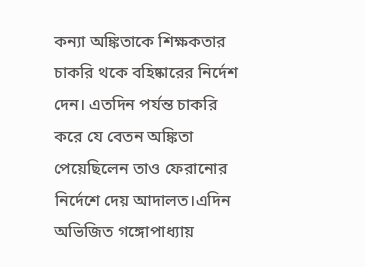কন্যা অঙ্কিতাকে শিক্ষকতার চাকরি থকে বহিষ্কারের নির্দেশ দেন। এতদিন পর্যন্ত চাকরি করে যে বেতন অঙ্কিতা পেয়েছিলেন তাও ফেরানোর নির্দেশে দেয় আদালত।এদিন অভিজিত গঙ্গোপাধ্যায়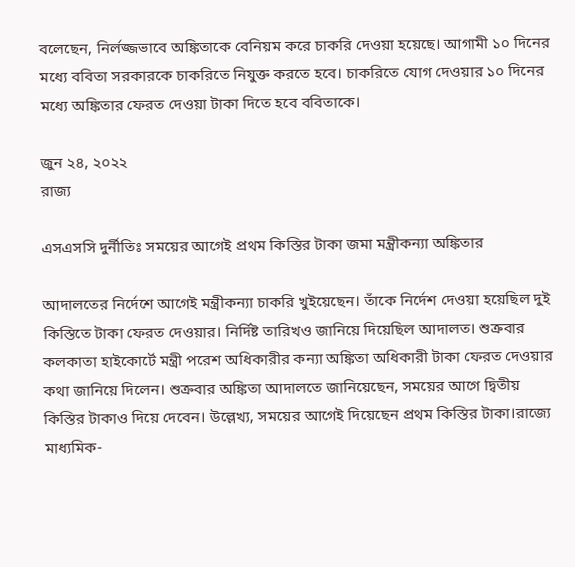বলেছেন, নির্লজ্জভাবে অঙ্কিতাকে বেনিয়ম করে চাকরি দেওয়া হয়েছে। আগামী ১০ দিনের মধ্যে ববিতা সরকারকে চাকরিতে নিযুক্ত করতে হবে। চাকরিতে যোগ দেওয়ার ১০ দিনের মধ্যে অঙ্কিতার ফেরত দেওয়া টাকা দিতে হবে ববিতাকে।

জুন ২৪, ২০২২
রাজ্য

এসএসসি দুর্নীতিঃ সময়ের আগেই প্রথম কিস্তির টাকা জমা মন্ত্রীকন্যা অঙ্কিতার

আদালতের নির্দেশে আগেই মন্ত্রীকন্যা চাকরি খুইয়েছেন। তাঁকে নির্দেশ দেওয়া হয়েছিল দুই কিস্তিতে টাকা ফেরত দেওয়ার। নির্দিষ্ট তারিখও জানিয়ে দিয়েছিল আদালত। শুক্রবার কলকাতা হাইকোর্টে মন্ত্রী পরেশ অধিকারীর কন্যা অঙ্কিতা অধিকারী টাকা ফেরত দেওয়ার কথা জানিয়ে দিলেন। শুক্রবার অঙ্কিতা আদালতে জানিয়েছেন, সময়ের আগে দ্বিতীয় কিস্তির টাকাও দিয়ে দেবেন। উল্লেখ্য, সময়ের আগেই দিয়েছেন প্রথম কিস্তির টাকা।রাজ্যে মাধ্যমিক-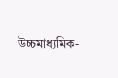উচ্চমাধ্যমিক-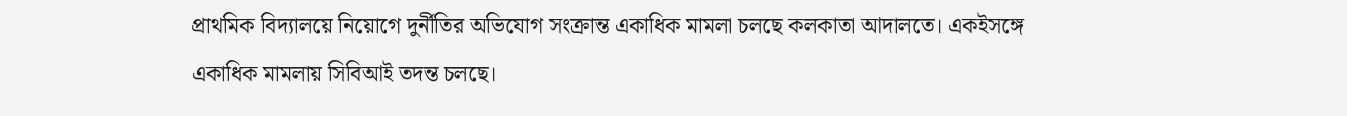প্রাথমিক বিদ্যালয়ে নিয়োগে দুর্নীতির অভিযোগ সংক্রান্ত একাধিক মামলা চলছে কলকাতা আদালতে। একইসঙ্গে একাধিক মামলায় সিবিআই তদন্ত চলছে।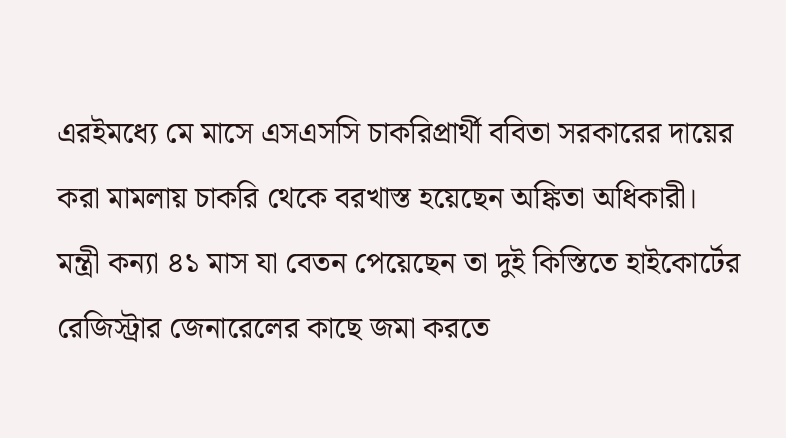এরইমধ্যে মে মাসে এসএসসি চাকরিপ্রার্থী ববিতা সরকারের দায়ের করা মামলায় চাকরি থেকে বরখাস্ত হয়েছেন অঙ্কিতা অধিকারী। মন্ত্রী কন্যা ৪১ মাস যা বেতন পেয়েছেন তা দুই কিস্তিতে হাইকোর্টের রেজিস্ট্রার জেনারেলের কাছে জমা করতে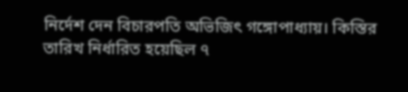নির্দেশ দেন বিচারপতি অভিজিৎ গঙ্গোপাধ্যায়। কিস্তির তারিখ নির্ধারিত হয়েছিল ৭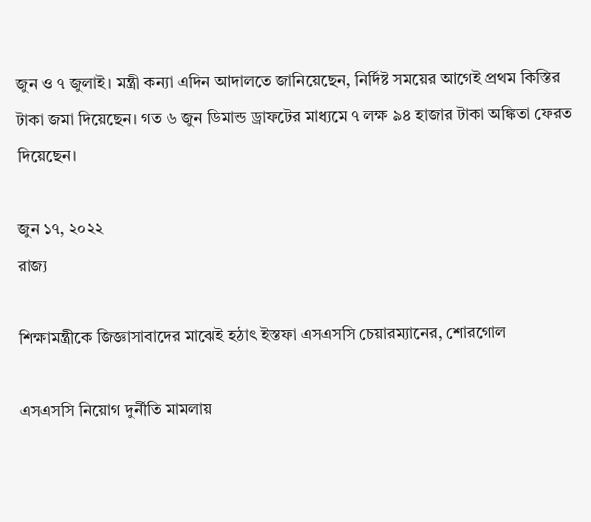জুন ও ৭ জুলাই। মন্ত্রী কন্যা এদিন আদালতে জানিয়েছেন, নির্দিষ্ট সময়ের আগেই প্রথম কিস্তির টাকা জমা দিয়েছেন। গত ৬ জুন ডিমান্ড ড্রাফটের মাধ্যমে ৭ লক্ষ ৯৪ হাজার টাকা অঙ্কিতা ফেরত দিয়েছেন।

জুন ১৭, ২০২২
রাজ্য

শিক্ষামন্ত্রীকে জিজ্ঞাসাবাদের মাঝেই হঠাৎ ইস্তফা এসএসসি চেয়ারম্যানের, শোরগোল

এসএসসি নিয়োগ দুর্নীতি মামলায়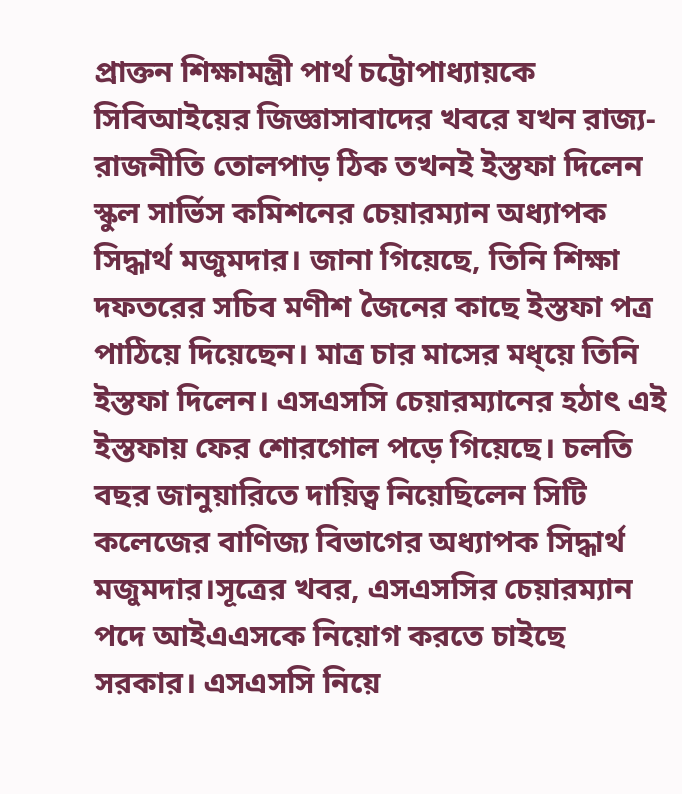প্রাক্তন শিক্ষামন্ত্রী পার্থ চট্টোপাধ্যায়কে সিবিআইয়ের জিজ্ঞাসাবাদের খবরে যখন রাজ্য-রাজনীতি তোলপাড় ঠিক তখনই ইস্তফা দিলেন স্কুল সার্ভিস কমিশনের চেয়ারম্যান অধ্যাপক সিদ্ধার্থ মজুমদার। জানা গিয়েছে, তিনি শিক্ষা দফতরের সচিব মণীশ জৈনের কাছে ইস্তফা পত্র পাঠিয়ে দিয়েছেন। মাত্র চার মাসের মধ্য়ে তিনি ইস্তফা দিলেন। এসএসসি চেয়ারম্যানের হঠাৎ এই ইস্তফায় ফের শোরগোল পড়ে গিয়েছে। চলতি বছর জানুয়ারিতে দায়িত্ব নিয়েছিলেন সিটি কলেজের বাণিজ্য বিভাগের অধ্যাপক সিদ্ধার্থ মজুমদার।সূত্রের খবর, এসএসসির চেয়ারম্যান পদে আইএএসকে নিয়োগ করতে চাইছে সরকার। এসএসসি নিয়ে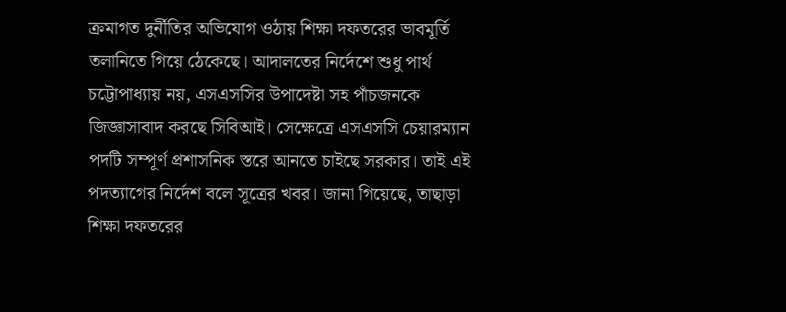ক্রমাগত দুর্নীতির অভিযোগ ওঠায় শিক্ষা দফতরের ভাবমূর্তি তলানিতে গিয়ে ঠেকেছে। আদালতের নির্দেশে শুধু পার্থ চট্টোপাধ্যায় নয়, এসএসসির উপাদেষ্টা সহ পাঁচজনকে জিজ্ঞাসাবাদ করছে সিবিআই। সেক্ষেত্রে এসএসসি চেয়ারম্যান পদটি সম্পূর্ণ প্রশাসনিক স্তরে আনতে চাইছে সরকার। তাই এই পদত্যাগের নির্দেশ বলে সূত্রের খবর। জানা গিয়েছে, তাছাড়া শিক্ষা দফতরের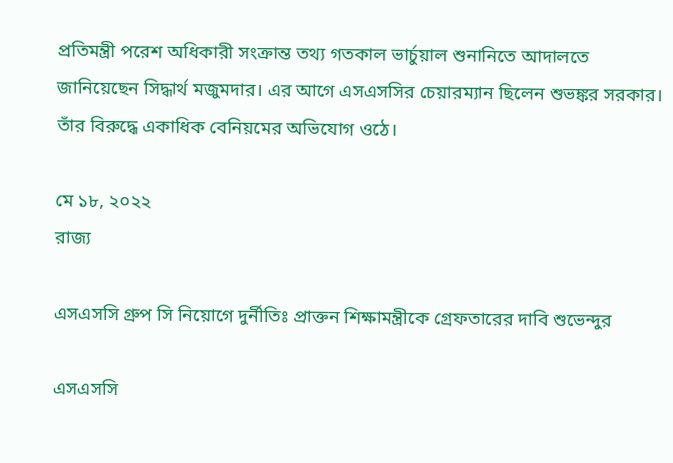প্রতিমন্ত্রী পরেশ অধিকারী সংক্রান্ত তথ্য গতকাল ভার্চুয়াল শুনানিতে আদালতে জানিয়েছেন সিদ্ধার্থ মজুমদার। এর আগে এসএসসির চেয়ারম্যান ছিলেন শুভঙ্কর সরকার। তাঁর বিরুদ্ধে একাধিক বেনিয়মের অভিযোগ ওঠে।

মে ১৮, ২০২২
রাজ্য

এসএসসি গ্রুপ সি নিয়োগে দুর্নীতিঃ প্রাক্তন শিক্ষামন্ত্রীকে গ্রেফতারের দাবি শুভেন্দুর

এসএসসি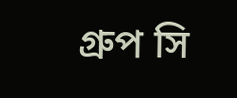গ্রুপ সি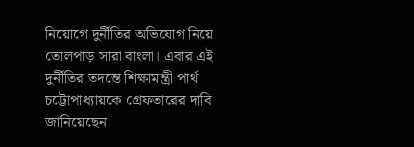নিয়োগে দুর্নীতির অভিযোগ নিয়ে তোলপাড় সারা বাংলা। এবার এই দুর্নীতির তদন্তে শিক্ষামন্ত্রী পার্থ চট্টোপাধ্যায়কে গ্রেফতারের দাবি জানিয়েছেন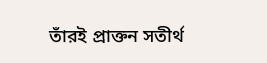তাঁরই প্রাক্তন সতীর্থ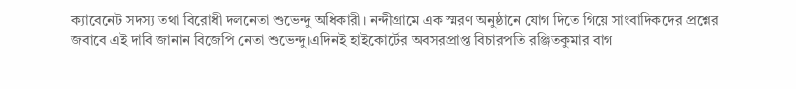ক্যাবেনেট সদস্য তথা বিরোধী দলনেতা শুভেন্দু অধিকারী। নন্দীগ্রামে এক স্মরণ অনুষ্ঠানে যোগ দিতে গিয়ে সাংবাদিকদের প্রশ্নের জবাবে এই দাবি জানান বিজেপি নেতা শুভেন্দু।এদিনই হাইকোর্টের অবসরপ্রাপ্ত বিচারপতি রঞ্জিতকুমার বাগ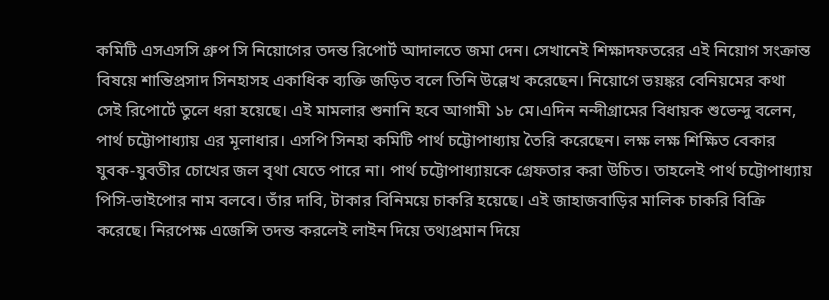কমিটি এসএসসি গ্রুপ সি নিয়োগের তদন্ত রিপোর্ট আদালতে জমা দেন। সেখানেই শিক্ষাদফতরের এই নিয়োগ সংক্রান্ত বিষয়ে শান্তিপ্রসাদ সিনহাসহ একাধিক ব্যক্তি জড়িত বলে তিনি উল্লেখ করেছেন। নিয়োগে ভয়ঙ্কর বেনিয়মের কথা সেই রিপোর্টে তুলে ধরা হয়েছে। এই মামলার শুনানি হবে আগামী ১৮ মে।এদিন নন্দীগ্রামের বিধায়ক শুভেন্দু বলেন, পার্থ চট্টোপাধ্যায় এর মূলাধার। এসপি সিনহা কমিটি পার্থ চট্টোপাধ্যায় তৈরি করেছেন। লক্ষ লক্ষ শিক্ষিত বেকার যুবক-যুবতীর চোখের জল বৃথা যেতে পারে না। পার্থ চট্টোপাধ্যায়কে গ্রেফতার করা উচিত। তাহলেই পার্থ চট্টোপাধ্যায় পিসি-ভাইপোর নাম বলবে। তাঁর দাবি, টাকার বিনিময়ে চাকরি হয়েছে। এই জাহাজবাড়ির মালিক চাকরি বিক্রি করেছে। নিরপেক্ষ এজেন্সি তদন্ত করলেই লাইন দিয়ে তথ্যপ্রমান দিয়ে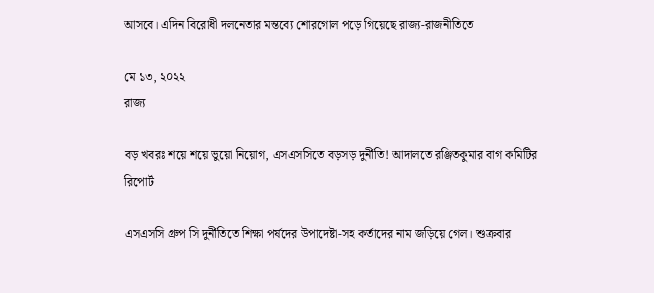আসবে। এদিন বিরোধী দলনেতার মন্তব্যে শোরগোল পড়ে গিয়েছে রাজ্য-রাজনীতিতে

মে ১৩, ২০২২
রাজ্য

বড় খবরঃ শয়ে শয়ে ভুয়ো নিয়োগ, এসএসসিতে বড়সড় দুর্নীতি! আদালতে রঞ্জিতকুমার বাগ কমিটির রিপোর্ট

এসএসসি গ্রুপ সি দুর্নীতিতে শিক্ষা পর্ষদের উপাদেষ্টা-সহ কর্তাদের নাম জড়িয়ে গেল। শুক্রবার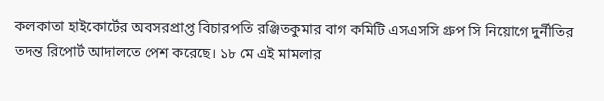কলকাতা হাইকোর্টের অবসরপ্রাপ্ত বিচারপতি রঞ্জিতকুমার বাগ কমিটি এসএসসি গ্রুপ সি নিয়োগে দুর্নীতির তদন্ত রিপোর্ট আদালতে পেশ করেছে। ১৮ মে এই মামলার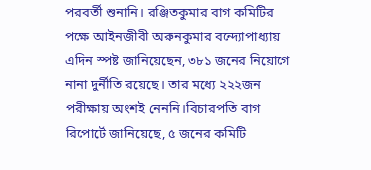পরবর্তী শুনানি। রঞ্জিতকুমার বাগ কমিটির পক্ষে আইনজীবী অরুনকুমার বন্দ্যোপাধ্যায় এদিন স্পষ্ট জানিয়েছেন, ৩৮১ জনের নিয়োগে নানা দুর্নীতি রয়েছে। তার মধ্যে ২২২জন পরীক্ষায় অংশই নেননি।বিচারপতি বাগ রিপোর্টে জানিয়েছে, ৫ জনের কমিটি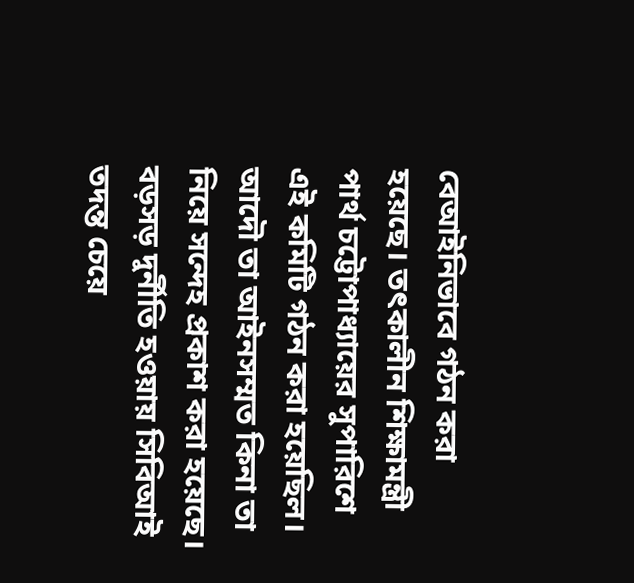বেআইনিভাবে গঠন করা হয়েছে। তৎকালীন শিক্ষামন্ত্রী পার্থ চট্টোপাধ্যায়ের সুপারিশে এই কমিটি গঠন করা হয়েছিল। আদৌ তা আইনসম্মত কিনা তা নিয়ে সন্দেহ প্রকাশ করা হয়েছে। বড়সড় দুর্নীতি হওয়ায় সিবিআই তদন্ত চেয়ে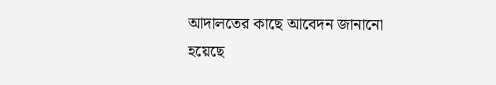আদালতের কাছে আবেদন জানানো হয়েছে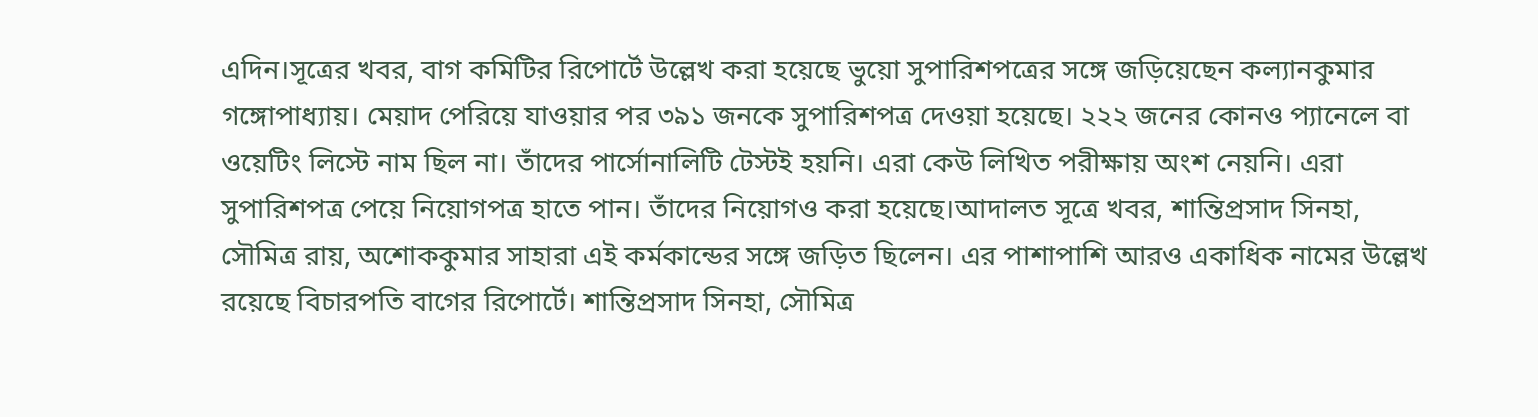এদিন।সূত্রের খবর, বাগ কমিটির রিপোর্টে উল্লেখ করা হয়েছে ভুয়ো সুপারিশপত্রের সঙ্গে জড়িয়েছেন কল্যানকুমার গঙ্গোপাধ্যায়। মেয়াদ পেরিয়ে যাওয়ার পর ৩৯১ জনকে সুপারিশপত্র দেওয়া হয়েছে। ২২২ জনের কোনও প্যানেলে বা ওয়েটিং লিস্টে নাম ছিল না। তাঁদের পার্সোনালিটি টেস্টই হয়নি। এরা কেউ লিখিত পরীক্ষায় অংশ নেয়নি। এরা সুপারিশপত্র পেয়ে নিয়োগপত্র হাতে পান। তাঁদের নিয়োগও করা হয়েছে।আদালত সূত্রে খবর, শান্তিপ্রসাদ সিনহা, সৌমিত্র রায়, অশোককুমার সাহারা এই কর্মকান্ডের সঙ্গে জড়িত ছিলেন। এর পাশাপাশি আরও একাধিক নামের উল্লেখ রয়েছে বিচারপতি বাগের রিপোর্টে। শান্তিপ্রসাদ সিনহা, সৌমিত্র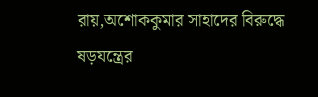রায়,অশোককুমার সাহাদের বিরুদ্ধে ষড়যন্ত্রের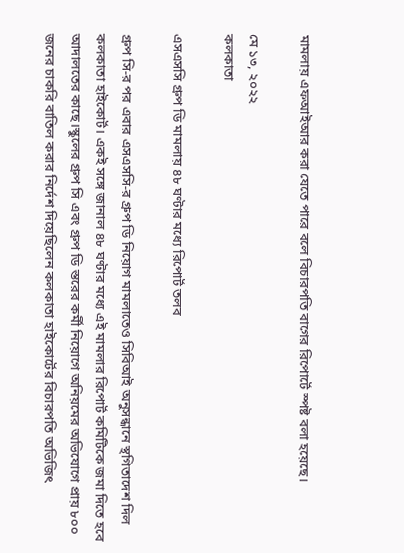মামলায় এফআইআর করা যেতে পারে বলে বিচারপতি বাগের রিপোর্টে স্পষ্ট বলা হয়েছে।

মে ১৩, ২০২২
কলকাতা

এসএসসি গ্রুপ ডি মামলায় ৪৮ ঘণ্টার মধ্যে রিপোর্ট তলব

গ্রুপ সি-র পর এবার এসএসসি-র গ্রুপ ডি নিয়োগ মামলাতেও সিবিআই অনুসন্ধানে স্থগিতাদেশ দিল কলকাতা হাইকোর্ট। একই সঙ্গে জানাল ৪৮ ঘণ্টার মধ্যে এই মামলার রিপোর্ট কমিটিকে জমা দিতে হবে আদালতের কাছে।স্কুলের গ্রুপ সি এবং গ্রুপ ডি স্তরের কর্মী নিয়োগে অনিয়মের অভিযোগে প্রায় ৮০০ জনের চাকরি বাতিল করার নির্দেশ দিয়েছিলেন কলকাতা হাইকোর্টের বিচারপতি অভিজিৎ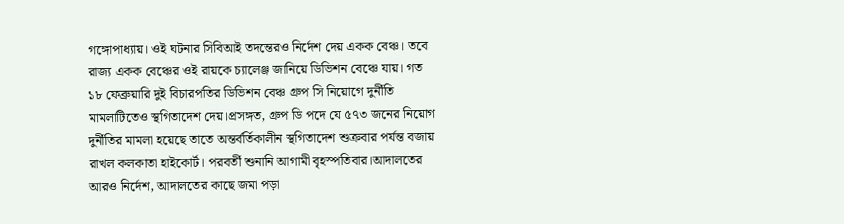গঙ্গোপাধ্যায়। ওই ঘটনার সিবিআই তদন্তেরও নির্দেশ দেয় একক বেঞ্চ। তবে রাজ্য একক বেঞ্চের ওই রায়কে চ্যালেঞ্জ জানিয়ে ডিভিশন বেঞ্চে যায়। গত ১৮ ফেব্রুয়ারি দুই বিচারপতির ডিভিশন বেঞ্চ গ্রুপ সি নিয়োগে দুর্নীতি মামলাটিতেও স্থগিতাদেশ দেয়।প্রসঙ্গত, গ্রুপ ডি পদে যে ৫৭৩ জনের নিয়োগ দুর্নীতির মামলা হয়েছে তাতে অন্তর্বর্তিকালীন স্থগিতাদেশ শুক্রবার পর্যন্ত বজায় রাখল কলকাতা হাইকোর্ট। পরবর্তী শুনানি আগামী বৃহস্পতিবার।আদালতের আরও নির্দেশ, আদালতের কাছে জমা পড়া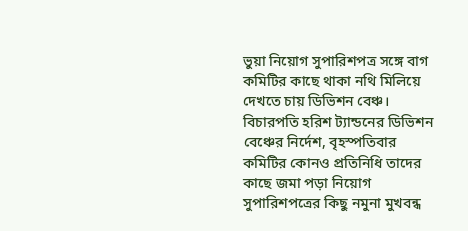ভুয়া নিয়োগ সুপারিশপত্র সঙ্গে বাগ কমিটির কাছে থাকা নথি মিলিয়ে দেখতে চায় ডিভিশন বেঞ্চ। বিচারপতি হরিশ ট্যান্ডনের ডিভিশন বেঞ্চের নির্দেশ, বৃহস্পতিবার কমিটির কোনও প্রতিনিধি তাদের কাছে জমা পড়া নিয়োগ সুপারিশপত্রের কিছু নমুনা মুখবন্ধ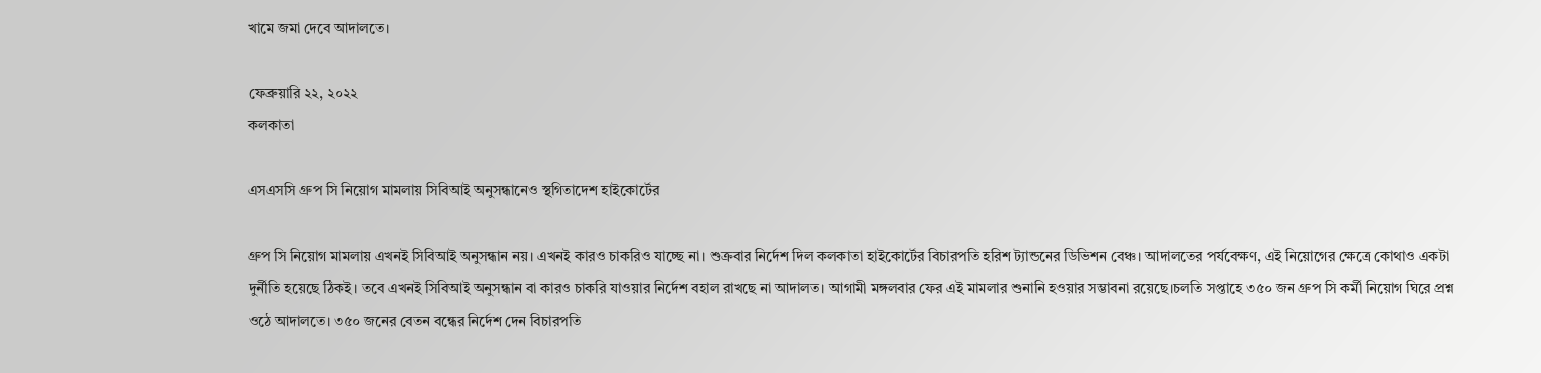খামে জমা দেবে আদালতে।

ফেব্রুয়ারি ২২, ২০২২
কলকাতা

এসএসসি গ্রুপ সি নিয়োগ মামলায় সিবিআই অনুসন্ধানেও স্থগিতাদেশ হাইকোর্টের

গ্রুপ সি নিয়োগ মামলায় এখনই সিবিআই অনুসন্ধান নয়। এখনই কারও চাকরিও যাচ্ছে না। শুক্রবার নির্দেশ দিল কলকাতা হাইকোর্টের বিচারপতি হরিশ ট্যান্ডনের ডিভিশন বেঞ্চ। আদালতের পর্যবেক্ষণ, এই নিয়োগের ক্ষেত্রে কোথাও একটা দুর্নীতি হয়েছে ঠিকই। তবে এখনই সিবিআই অনুসন্ধান বা কারও চাকরি যাওয়ার নির্দেশ বহাল রাখছে না আদালত। আগামী মঙ্গলবার ফের এই মামলার শুনানি হওয়ার সম্ভাবনা রয়েছে।চলতি সপ্তাহে ৩৫০ জন গ্রুপ সি কর্মী নিয়োগ ঘিরে প্রশ্ন ওঠে আদালতে। ৩৫০ জনের বেতন বন্ধের নির্দেশ দেন বিচারপতি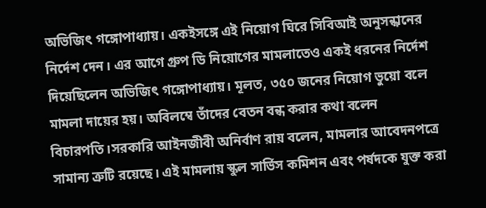অভিজিৎ গঙ্গোপাধ্যায়। একইসঙ্গে এই নিয়োগ ঘিরে সিবিআই অনুসন্ধানের নির্দেশ দেন। এর আগে গ্রুপ ডি নিয়োগের মামলাতেও একই ধরনের নির্দেশ দিয়েছিলেন অভিজিৎ গঙ্গোপাধ্যায়। মূলত, ৩৫০ জনের নিয়োগ ভুয়ো বলে মামলা দায়ের হয়। অবিলম্বে তাঁদের বেতন বন্ধ করার কথা বলেন বিচারপতি।সরকারি আইনজীবী অনির্বাণ রায় বলেন, মামলার আবেদনপত্রে সামান্য ত্রুটি রয়েছে। এই মামলায় স্কুল সার্ভিস কমিশন এবং পর্ষদকে যুক্ত করা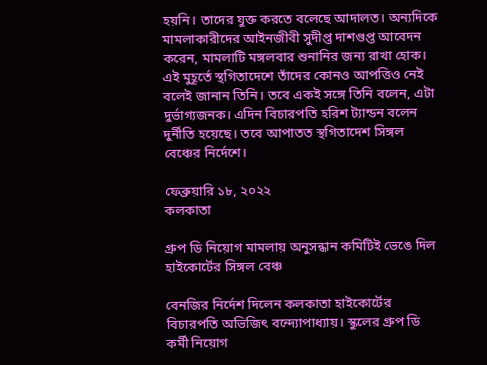হয়নি। তাদের যুক্ত করতে বলেছে আদালত। অন্যদিকে মামলাকারীদের আইনজীবী সুদীপ্ত দাশগুপ্ত আবেদন করেন, মামলাটি মঙ্গলবার শুনানির জন্য রাখা হোক। এই মুহূর্তে স্থগিতাদেশে তাঁদের কোনও আপত্তিও নেই বলেই জানান তিনি। তবে একই সঙ্গে তিনি বলেন, এটা দুর্ভাগ্যজনক। এদিন বিচারপতি হরিশ ট্যান্ডন বলেন দুর্নীতি হয়েছে। তবে আপাতত স্থগিতাদেশ সিঙ্গল বেঞ্চের নির্দেশে।

ফেব্রুয়ারি ১৮, ২০২২
কলকাতা

গ্রুপ ডি নিয়োগ মামলায় অনুসন্ধান কমিটিই ভেঙে দিল হাইকোর্টের সিঙ্গল বেঞ্চ

বেনজির নির্দেশ দিলেন কলকাতা হাইকোর্টের বিচারপতি অভিজিৎ বন্দ্যোপাধ্যায়। স্কুলের গ্রুপ ডি কর্মী নিয়োগ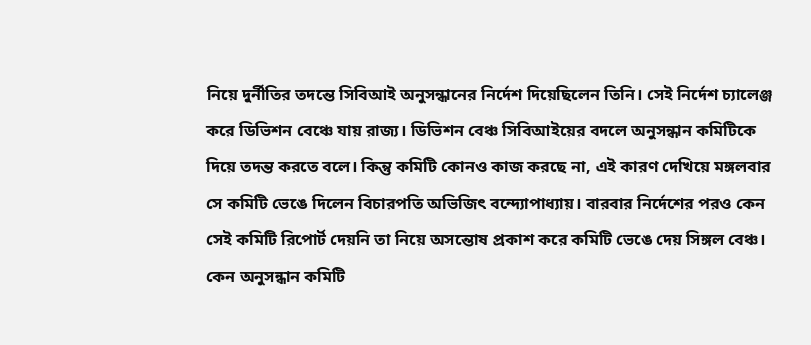নিয়ে দুর্নীতির তদন্তে সিবিআই অনুসন্ধানের নির্দেশ দিয়েছিলেন তিনি। সেই নির্দেশ চ্যালেঞ্জ করে ডিভিশন বেঞ্চে যায় রাজ্য। ডিভিশন বেঞ্চ সিবিআইয়ের বদলে অনুসন্ধান কমিটিকে দিয়ে তদন্ত করতে বলে। কিন্তু কমিটি কোনও কাজ করছে না, এই কারণ দেখিয়ে মঙ্গলবার সে কমিটি ভেঙে দিলেন বিচারপতি অভিজিৎ বন্দ্যোপাধ্যায়। বারবার নির্দেশের পরও কেন সেই কমিটি রিপোর্ট দেয়নি তা নিয়ে অসন্তোষ প্রকাশ করে কমিটি ভেঙে দেয় সিঙ্গল বেঞ্চ। কেন অনুসন্ধান কমিটি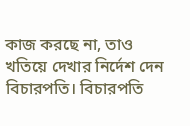কাজ করছে না, তাও খতিয়ে দেখার নির্দেশ দেন বিচারপতি। বিচারপতি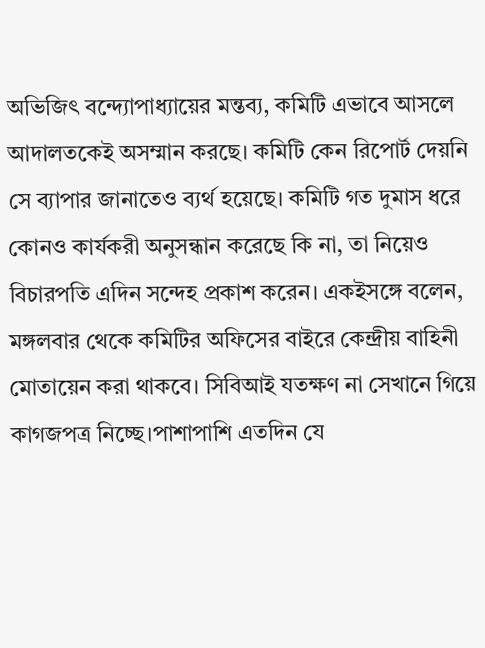অভিজিৎ বন্দ্যোপাধ্যায়ের মন্তব্য, কমিটি এভাবে আসলে আদালতকেই অসম্মান করছে। কমিটি কেন রিপোর্ট দেয়নি সে ব্যাপার জানাতেও ব্যর্থ হয়েছে। কমিটি গত দুমাস ধরে কোনও কার্যকরী অনুসন্ধান করেছে কি না, তা নিয়েও বিচারপতি এদিন সন্দেহ প্রকাশ করেন। একইসঙ্গে বলেন, মঙ্গলবার থেকে কমিটির অফিসের বাইরে কেন্দ্রীয় বাহিনী মোতায়েন করা থাকবে। সিবিআই যতক্ষণ না সেখানে গিয়ে কাগজপত্র নিচ্ছে।পাশাপাশি এতদিন যে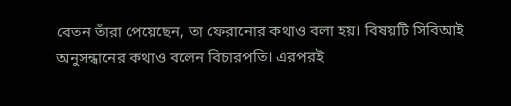বেতন তাঁরা পেয়েছেন, তা ফেরানোর কথাও বলা হয়। বিষয়টি সিবিআই অনুসন্ধানের কথাও বলেন বিচারপতি। এরপরই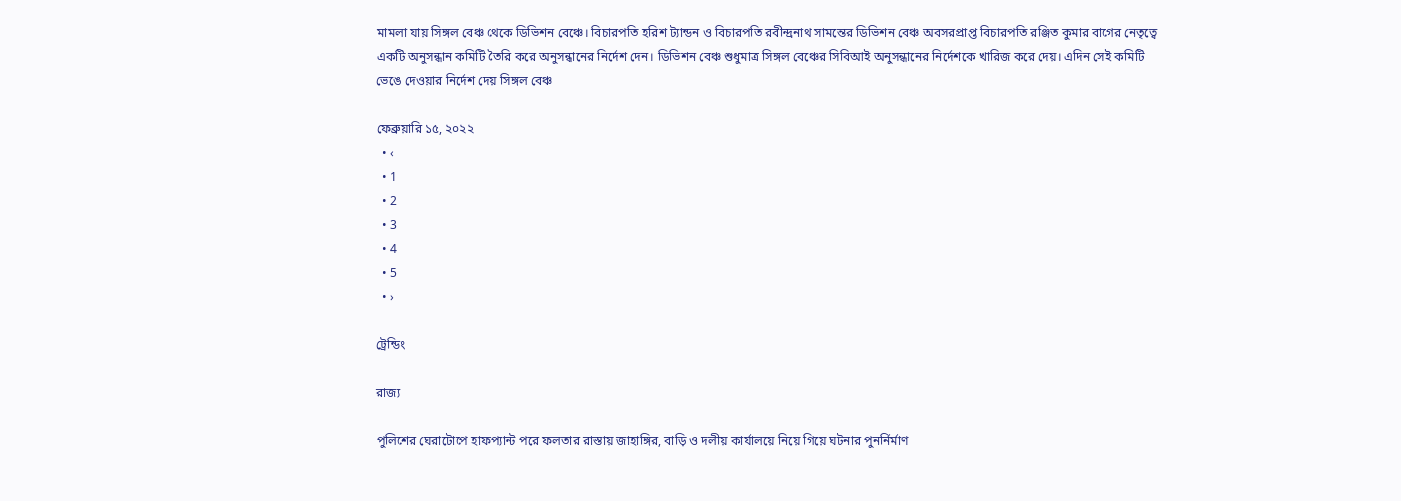মামলা যায় সিঙ্গল বেঞ্চ থেকে ডিভিশন বেঞ্চে। বিচারপতি হরিশ ট্যান্ডন ও বিচারপতি রবীন্দ্রনাথ সামন্তের ডিভিশন বেঞ্চ অবসরপ্রাপ্ত বিচারপতি রঞ্জিত কুমার বাগের নেতৃত্বে একটি অনুসন্ধান কমিটি তৈরি করে অনুসন্ধানের নির্দেশ দেন। ডিভিশন বেঞ্চ শুধুমাত্র সিঙ্গল বেঞ্চের সিবিআই অনুসন্ধানের নির্দেশকে খারিজ করে দেয়। এদিন সেই কমিটি ভেঙে দেওয়ার নির্দেশ দেয় সিঙ্গল বেঞ্চ

ফেব্রুয়ারি ১৫, ২০২২
  • ‹
  • 1
  • 2
  • 3
  • 4
  • 5
  • ›

ট্রেন্ডিং

রাজ্য

পুলিশের ঘেরাটোপে হাফপ্যান্ট পরে ফলতার রাস্তায় জাহাঙ্গির, বাড়ি ও দলীয় কার্যালয়ে নিয়ে গিয়ে ঘটনার পুনর্নির্মাণ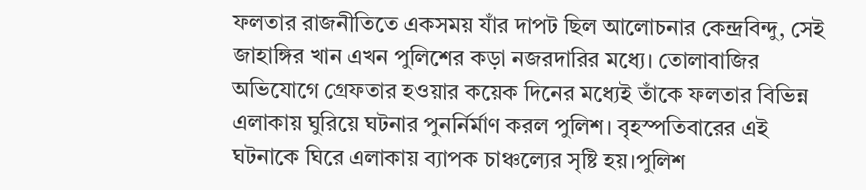ফলতার রাজনীতিতে একসময় যাঁর দাপট ছিল আলোচনার কেন্দ্রবিন্দু, সেই জাহাঙ্গির খান এখন পুলিশের কড়া নজরদারির মধ্যে। তোলাবাজির অভিযোগে গ্রেফতার হওয়ার কয়েক দিনের মধ্যেই তাঁকে ফলতার বিভিন্ন এলাকায় ঘুরিয়ে ঘটনার পুনর্নির্মাণ করল পুলিশ। বৃহস্পতিবারের এই ঘটনাকে ঘিরে এলাকায় ব্যাপক চাঞ্চল্যের সৃষ্টি হয়।পুলিশ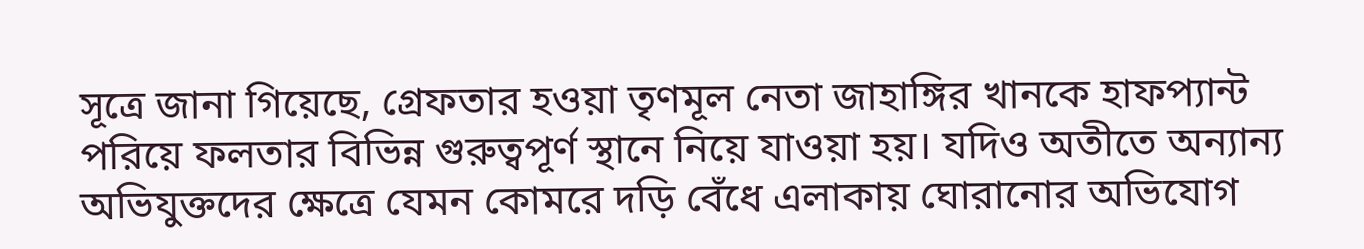সূত্রে জানা গিয়েছে, গ্রেফতার হওয়া তৃণমূল নেতা জাহাঙ্গির খানকে হাফপ্যান্ট পরিয়ে ফলতার বিভিন্ন গুরুত্বপূর্ণ স্থানে নিয়ে যাওয়া হয়। যদিও অতীতে অন্যান্য অভিযুক্তদের ক্ষেত্রে যেমন কোমরে দড়ি বেঁধে এলাকায় ঘোরানোর অভিযোগ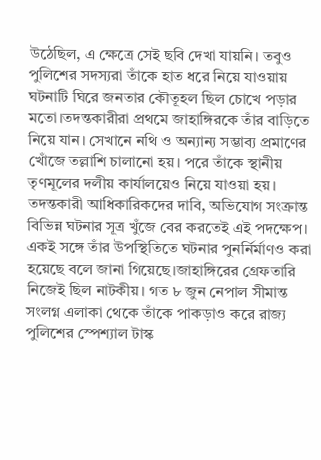উঠেছিল, এ ক্ষেত্রে সেই ছবি দেখা যায়নি। তবুও পুলিশের সদস্যরা তাঁকে হাত ধরে নিয়ে যাওয়ায় ঘটনাটি ঘিরে জনতার কৌতূহল ছিল চোখে পড়ার মতো।তদন্তকারীরা প্রথমে জাহাঙ্গিরকে তাঁর বাড়িতে নিয়ে যান। সেখানে নথি ও অন্যান্য সম্ভাব্য প্রমাণের খোঁজে তল্লাশি চালানো হয়। পরে তাঁকে স্থানীয় তৃণমূলের দলীয় কার্যালয়েও নিয়ে যাওয়া হয়। তদন্তকারী আধিকারিকদের দাবি, অভিযোগ সংক্রান্ত বিভিন্ন ঘটনার সূত্র খুঁজে বের করতেই এই পদক্ষেপ। একই সঙ্গে তাঁর উপস্থিতিতে ঘটনার পুনর্নির্মাণও করা হয়েছে বলে জানা গিয়েছে।জাহাঙ্গিরের গ্রেফতারি নিজেই ছিল নাটকীয়। গত ৮ জুন নেপাল সীমান্ত সংলগ্ন এলাকা থেকে তাঁকে পাকড়াও করে রাজ্য পুলিশের স্পেশ্যাল টাস্ক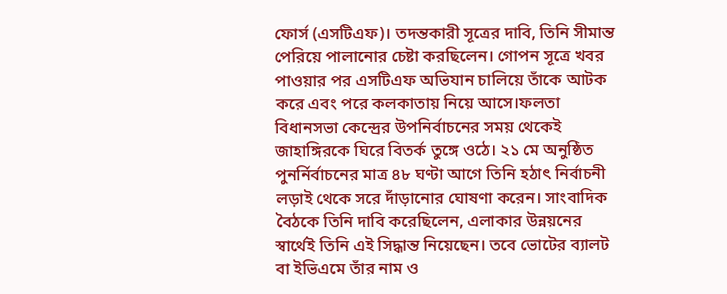ফোর্স (এসটিএফ)। তদন্তকারী সূত্রের দাবি, তিনি সীমান্ত পেরিয়ে পালানোর চেষ্টা করছিলেন। গোপন সূত্রে খবর পাওয়ার পর এসটিএফ অভিযান চালিয়ে তাঁকে আটক করে এবং পরে কলকাতায় নিয়ে আসে।ফলতা বিধানসভা কেন্দ্রের উপনির্বাচনের সময় থেকেই জাহাঙ্গিরকে ঘিরে বিতর্ক তুঙ্গে ওঠে। ২১ মে অনুষ্ঠিত পুনর্নির্বাচনের মাত্র ৪৮ ঘণ্টা আগে তিনি হঠাৎ নির্বাচনী লড়াই থেকে সরে দাঁড়ানোর ঘোষণা করেন। সাংবাদিক বৈঠকে তিনি দাবি করেছিলেন, এলাকার উন্নয়নের স্বার্থেই তিনি এই সিদ্ধান্ত নিয়েছেন। তবে ভোটের ব্যালট বা ইভিএমে তাঁর নাম ও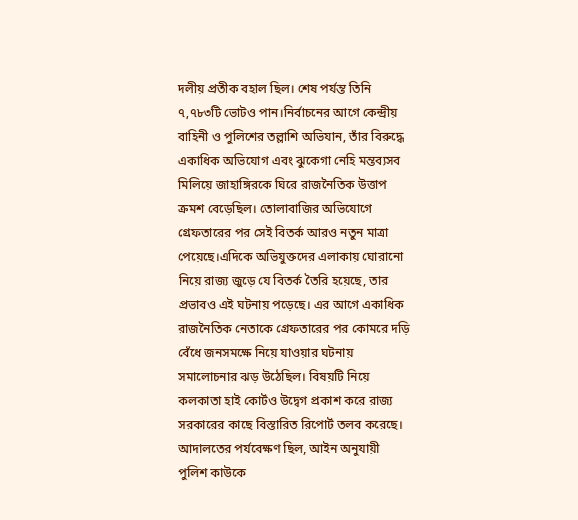দলীয় প্রতীক বহাল ছিল। শেষ পর্যন্ত তিনি ৭,৭৮৩টি ভোটও পান।নির্বাচনের আগে কেন্দ্রীয় বাহিনী ও পুলিশের তল্লাশি অভিযান, তাঁর বিরুদ্ধে একাধিক অভিযোগ এবং ঝুকেগা নেহি মন্তব্যসব মিলিয়ে জাহাঙ্গিরকে ঘিরে রাজনৈতিক উত্তাপ ক্রমশ বেড়েছিল। তোলাবাজির অভিযোগে গ্রেফতারের পর সেই বিতর্ক আরও নতুন মাত্রা পেয়েছে।এদিকে অভিযুক্তদের এলাকায় ঘোরানো নিয়ে রাজ্য জুড়ে যে বিতর্ক তৈরি হয়েছে, তার প্রভাবও এই ঘটনায় পড়েছে। এর আগে একাধিক রাজনৈতিক নেতাকে গ্রেফতারের পর কোমরে দড়ি বেঁধে জনসমক্ষে নিয়ে যাওয়ার ঘটনায় সমালোচনার ঝড় উঠেছিল। বিষয়টি নিয়ে কলকাতা হাই কোর্টও উদ্বেগ প্রকাশ করে রাজ্য সরকারের কাছে বিস্তারিত রিপোর্ট তলব করেছে। আদালতের পর্যবেক্ষণ ছিল, আইন অনুযায়ী পুলিশ কাউকে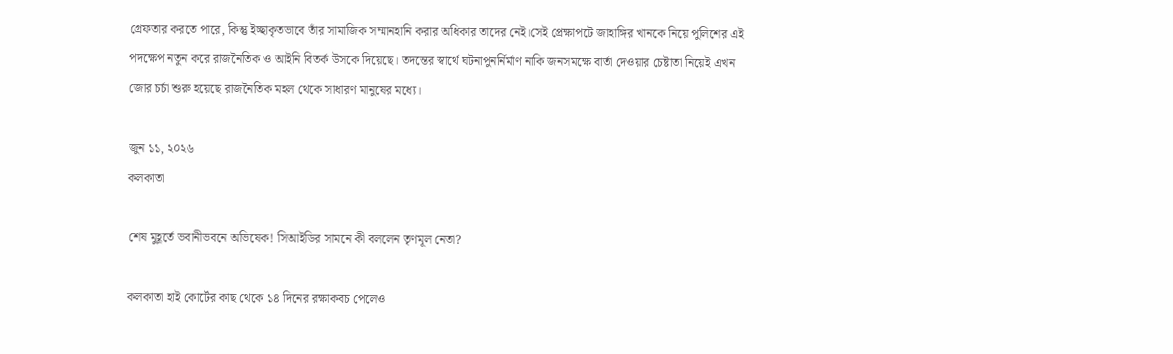গ্রেফতার করতে পারে, কিন্তু ইচ্ছাকৃতভাবে তাঁর সামাজিক সম্মানহানি করার অধিকার তাদের নেই।সেই প্রেক্ষাপটে জাহাঙ্গির খানকে নিয়ে পুলিশের এই পদক্ষেপ নতুন করে রাজনৈতিক ও আইনি বিতর্ক উসকে দিয়েছে। তদন্তের স্বার্থে ঘটনাপুনর্নির্মাণ নাকি জনসমক্ষে বার্তা দেওয়ার চেষ্টাতা নিয়েই এখন জোর চর্চা শুরু হয়েছে রাজনৈতিক মহল থেকে সাধারণ মানুষের মধ্যে।

জুন ১১, ২০২৬
কলকাতা

শেষ মুহূর্তে ভবানীভবনে অভিষেক! সিআইডির সামনে কী বললেন তৃণমূল নেতা?

কলকাতা হাই কোর্টের কাছ থেকে ১৪ দিনের রক্ষাকবচ পেলেও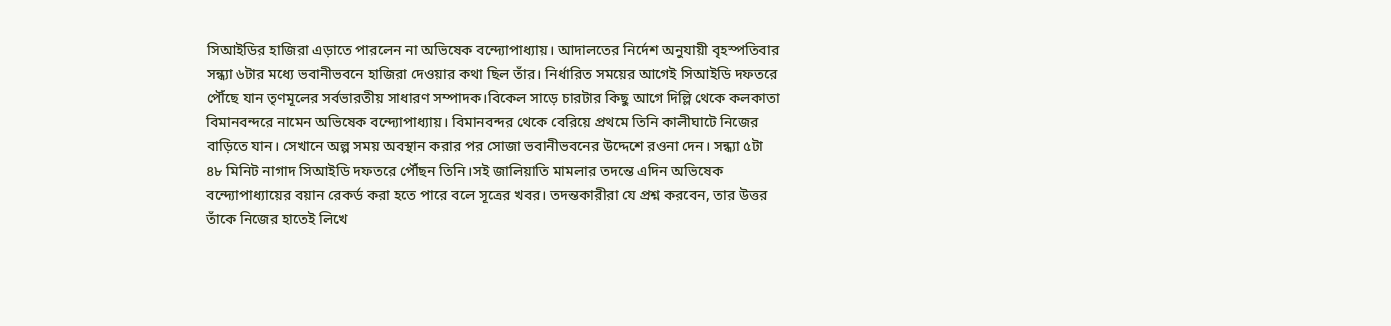সিআইডির হাজিরা এড়াতে পারলেন না অভিষেক বন্দ্যোপাধ্যায়। আদালতের নির্দেশ অনুযায়ী বৃহস্পতিবার সন্ধ্যা ৬টার মধ্যে ভবানীভবনে হাজিরা দেওয়ার কথা ছিল তাঁর। নির্ধারিত সময়ের আগেই সিআইডি দফতরে পৌঁছে যান তৃণমূলের সর্বভারতীয় সাধারণ সম্পাদক।বিকেল সাড়ে চারটার কিছু আগে দিল্লি থেকে কলকাতা বিমানবন্দরে নামেন অভিষেক বন্দ্যোপাধ্যায়। বিমানবন্দর থেকে বেরিয়ে প্রথমে তিনি কালীঘাটে নিজের বাড়িতে যান। সেখানে অল্প সময় অবস্থান করার পর সোজা ভবানীভবনের উদ্দেশে রওনা দেন। সন্ধ্যা ৫টা ৪৮ মিনিট নাগাদ সিআইডি দফতরে পৌঁছন তিনি।সই জালিয়াতি মামলার তদন্তে এদিন অভিষেক বন্দ্যোপাধ্যায়ের বয়ান রেকর্ড করা হতে পারে বলে সূত্রের খবর। তদন্তকারীরা যে প্রশ্ন করবেন, তার উত্তর তাঁকে নিজের হাতেই লিখে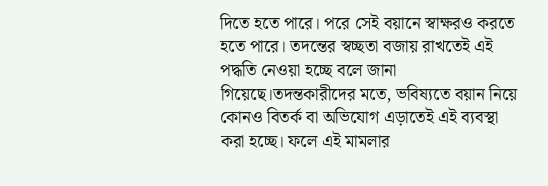দিতে হতে পারে। পরে সেই বয়ানে স্বাক্ষরও করতে হতে পারে। তদন্তের স্বচ্ছতা বজায় রাখতেই এই পদ্ধতি নেওয়া হচ্ছে বলে জানা গিয়েছে।তদন্তকারীদের মতে, ভবিষ্যতে বয়ান নিয়ে কোনও বিতর্ক বা অভিযোগ এড়াতেই এই ব্যবস্থা করা হচ্ছে। ফলে এই মামলার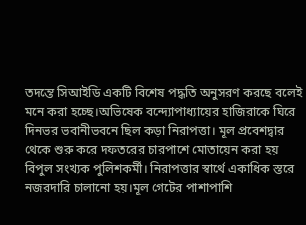তদন্তে সিআইডি একটি বিশেষ পদ্ধতি অনুসরণ করছে বলেই মনে করা হচ্ছে।অভিষেক বন্দ্যোপাধ্যায়ের হাজিরাকে ঘিরে দিনভর ভবানীভবনে ছিল কড়া নিরাপত্তা। মূল প্রবেশদ্বার থেকে শুরু করে দফতরের চারপাশে মোতায়েন করা হয় বিপুল সংখ্যক পুলিশকর্মী। নিরাপত্তার স্বার্থে একাধিক স্তরে নজরদারি চালানো হয়।মূল গেটের পাশাপাশি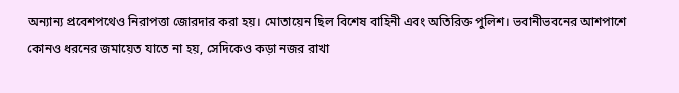অন্যান্য প্রবেশপথেও নিরাপত্তা জোরদার করা হয়। মোতায়েন ছিল বিশেষ বাহিনী এবং অতিরিক্ত পুলিশ। ভবানীভবনের আশপাশে কোনও ধরনের জমায়েত যাতে না হয়, সেদিকেও কড়া নজর রাখা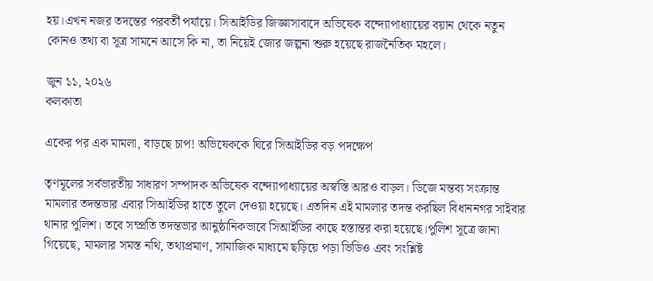হয়।এখন নজর তদন্তের পরবর্তী পর্যায়ে। সিআইডির জিজ্ঞাসাবাদে অভিষেক বন্দ্যোপাধ্যায়ের বয়ান থেকে নতুন কোনও তথ্য বা সূত্র সামনে আসে কি না, তা নিয়েই জোর জল্পনা শুরু হয়েছে রাজনৈতিক মহলে।

জুন ১১, ২০২৬
কলকাতা

একের পর এক মামলা, বাড়ছে চাপ! অভিষেককে ঘিরে সিআইডির বড় পদক্ষেপ

তৃণমূলের সর্বভারতীয় সাধারণ সম্পাদক অভিষেক বন্দ্যোপাধ্যায়ের অস্বস্তি আরও বাড়ল। ডিজে মন্তব্য সংক্রান্ত মামলার তদন্তভার এবার সিআইডির হাতে তুলে দেওয়া হয়েছে। এতদিন এই মামলার তদন্ত করছিল বিধাননগর সাইবার থানার পুলিশ। তবে সম্প্রতি তদন্তভার আনুষ্ঠানিকভাবে সিআইডির কাছে হস্তান্তর করা হয়েছে।পুলিশ সূত্রে জানা গিয়েছে, মামলার সমস্ত নথি, তথ্যপ্রমাণ, সামাজিক মাধ্যমে ছড়িয়ে পড়া ভিডিও এবং সংশ্লিষ্ট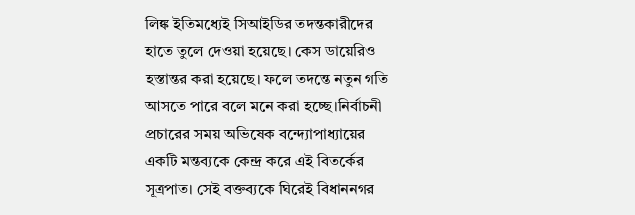লিঙ্ক ইতিমধ্যেই সিআইডির তদন্তকারীদের হাতে তুলে দেওয়া হয়েছে। কেস ডায়েরিও হস্তান্তর করা হয়েছে। ফলে তদন্তে নতুন গতি আসতে পারে বলে মনে করা হচ্ছে।নির্বাচনী প্রচারের সময় অভিষেক বন্দ্যোপাধ্যায়ের একটি মন্তব্যকে কেন্দ্র করে এই বিতর্কের সূত্রপাত। সেই বক্তব্যকে ঘিরেই বিধাননগর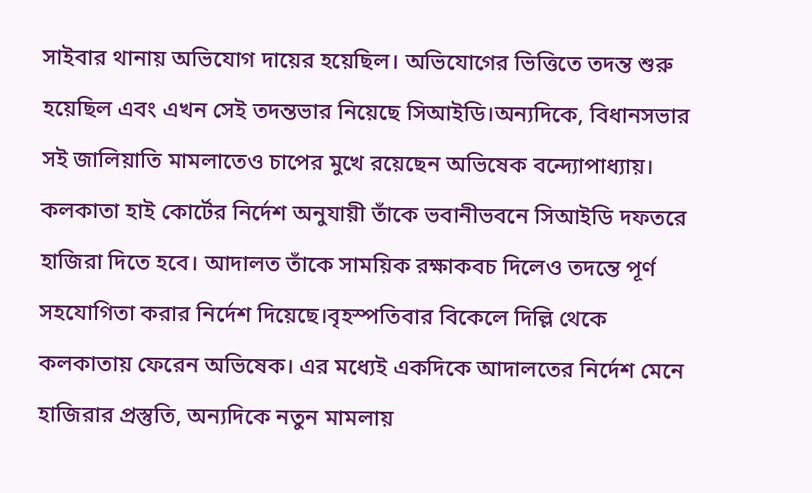সাইবার থানায় অভিযোগ দায়ের হয়েছিল। অভিযোগের ভিত্তিতে তদন্ত শুরু হয়েছিল এবং এখন সেই তদন্তভার নিয়েছে সিআইডি।অন্যদিকে, বিধানসভার সই জালিয়াতি মামলাতেও চাপের মুখে রয়েছেন অভিষেক বন্দ্যোপাধ্যায়। কলকাতা হাই কোর্টের নির্দেশ অনুযায়ী তাঁকে ভবানীভবনে সিআইডি দফতরে হাজিরা দিতে হবে। আদালত তাঁকে সাময়িক রক্ষাকবচ দিলেও তদন্তে পূর্ণ সহযোগিতা করার নির্দেশ দিয়েছে।বৃহস্পতিবার বিকেলে দিল্লি থেকে কলকাতায় ফেরেন অভিষেক। এর মধ্যেই একদিকে আদালতের নির্দেশ মেনে হাজিরার প্রস্তুতি, অন্যদিকে নতুন মামলায়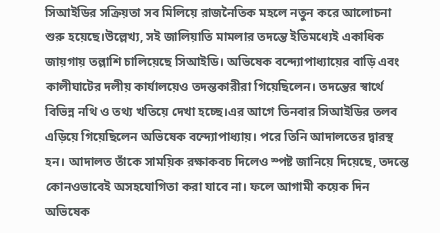সিআইডির সক্রিয়তা সব মিলিয়ে রাজনৈতিক মহলে নতুন করে আলোচনা শুরু হয়েছে।উল্লেখ্য, সই জালিয়াতি মামলার তদন্তে ইতিমধ্যেই একাধিক জায়গায় তল্লাশি চালিয়েছে সিআইডি। অভিষেক বন্দ্যোপাধ্যায়ের বাড়ি এবং কালীঘাটের দলীয় কার্যালয়েও তদন্তকারীরা গিয়েছিলেন। তদন্তের স্বার্থে বিভিন্ন নথি ও তথ্য খতিয়ে দেখা হচ্ছে।এর আগে তিনবার সিআইডির তলব এড়িয়ে গিয়েছিলেন অভিষেক বন্দ্যোপাধ্যায়। পরে তিনি আদালতের দ্বারস্থ হন। আদালত তাঁকে সাময়িক রক্ষাকবচ দিলেও স্পষ্ট জানিয়ে দিয়েছে, তদন্তে কোনওভাবেই অসহযোগিতা করা যাবে না। ফলে আগামী কয়েক দিন অভিষেক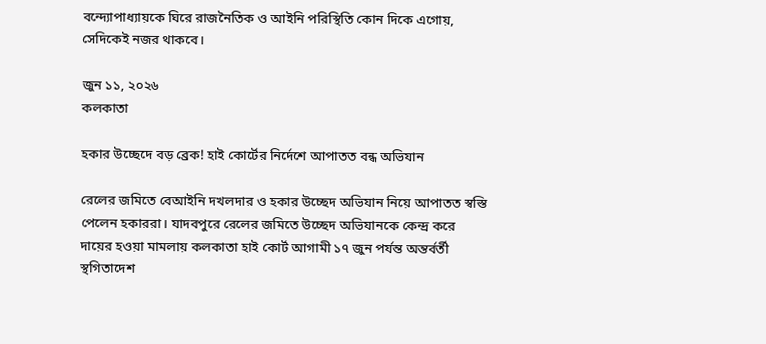বন্দ্যোপাধ্যায়কে ঘিরে রাজনৈতিক ও আইনি পরিস্থিতি কোন দিকে এগোয়, সেদিকেই নজর থাকবে।

জুন ১১, ২০২৬
কলকাতা

হকার উচ্ছেদে বড় ব্রেক! হাই কোর্টের নির্দেশে আপাতত বন্ধ অভিযান

রেলের জমিতে বেআইনি দখলদার ও হকার উচ্ছেদ অভিযান নিয়ে আপাতত স্বস্তি পেলেন হকাররা। যাদবপুরে রেলের জমিতে উচ্ছেদ অভিযানকে কেন্দ্র করে দায়ের হওয়া মামলায় কলকাতা হাই কোর্ট আগামী ১৭ জুন পর্যন্ত অন্তর্বর্তী স্থগিতাদেশ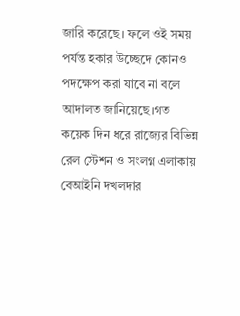জারি করেছে। ফলে ওই সময় পর্যন্ত হকার উচ্ছেদে কোনও পদক্ষেপ করা যাবে না বলে আদালত জানিয়েছে।গত কয়েক দিন ধরে রাজ্যের বিভিন্ন রেল স্টেশন ও সংলগ্ন এলাকায় বেআইনি দখলদার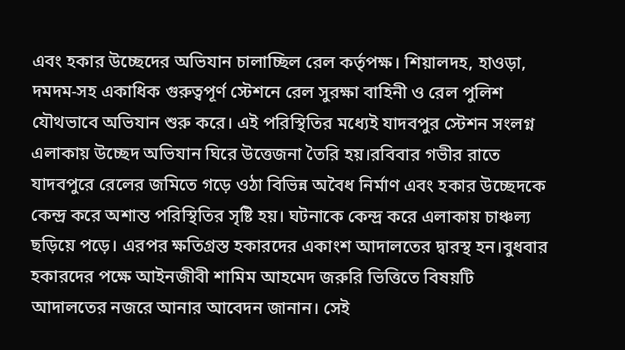এবং হকার উচ্ছেদের অভিযান চালাচ্ছিল রেল কর্তৃপক্ষ। শিয়ালদহ, হাওড়া, দমদম-সহ একাধিক গুরুত্বপূর্ণ স্টেশনে রেল সুরক্ষা বাহিনী ও রেল পুলিশ যৌথভাবে অভিযান শুরু করে। এই পরিস্থিতির মধ্যেই যাদবপুর স্টেশন সংলগ্ন এলাকায় উচ্ছেদ অভিযান ঘিরে উত্তেজনা তৈরি হয়।রবিবার গভীর রাতে যাদবপুরে রেলের জমিতে গড়ে ওঠা বিভিন্ন অবৈধ নির্মাণ এবং হকার উচ্ছেদকে কেন্দ্র করে অশান্ত পরিস্থিতির সৃষ্টি হয়। ঘটনাকে কেন্দ্র করে এলাকায় চাঞ্চল্য ছড়িয়ে পড়ে। এরপর ক্ষতিগ্রস্ত হকারদের একাংশ আদালতের দ্বারস্থ হন।বুধবার হকারদের পক্ষে আইনজীবী শামিম আহমেদ জরুরি ভিত্তিতে বিষয়টি আদালতের নজরে আনার আবেদন জানান। সেই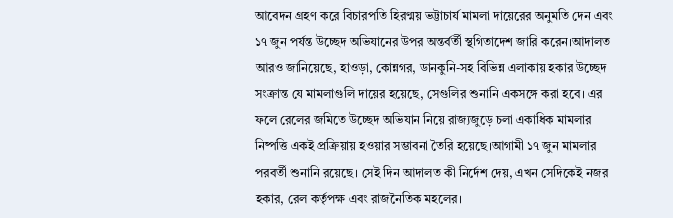আবেদন গ্রহণ করে বিচারপতি হিরণ্ময় ভট্টাচার্য মামলা দায়েরের অনুমতি দেন এবং ১৭ জুন পর্যন্ত উচ্ছেদ অভিযানের উপর অন্তর্বর্তী স্থগিতাদেশ জারি করেন।আদালত আরও জানিয়েছে, হাওড়া, কোন্নগর, ডানকুনি-সহ বিভিন্ন এলাকায় হকার উচ্ছেদ সংক্রান্ত যে মামলাগুলি দায়ের হয়েছে, সেগুলির শুনানি একসঙ্গে করা হবে। এর ফলে রেলের জমিতে উচ্ছেদ অভিযান নিয়ে রাজ্যজুড়ে চলা একাধিক মামলার নিষ্পত্তি একই প্রক্রিয়ায় হওয়ার সম্ভাবনা তৈরি হয়েছে।আগামী ১৭ জুন মামলার পরবর্তী শুনানি রয়েছে। সেই দিন আদালত কী নির্দেশ দেয়, এখন সেদিকেই নজর হকার, রেল কর্তৃপক্ষ এবং রাজনৈতিক মহলের।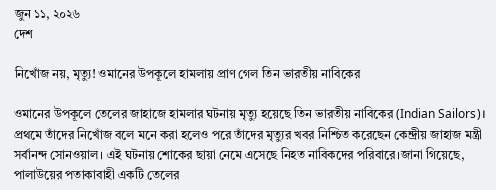জুন ১১, ২০২৬
দেশ

নিখোঁজ নয়, মৃত্যু! ওমানের উপকূলে হামলায় প্রাণ গেল তিন ভারতীয় নাবিকের

ওমানের উপকূলে তেলের জাহাজে হামলার ঘটনায় মৃত্যু হয়েছে তিন ভারতীয় নাবিকের (Indian Sailors)। প্রথমে তাঁদের নিখোঁজ বলে মনে করা হলেও পরে তাঁদের মৃত্যুর খবর নিশ্চিত করেছেন কেন্দ্রীয় জাহাজ মন্ত্রী সর্বানন্দ সোনওয়াল। এই ঘটনায় শোকের ছায়া নেমে এসেছে নিহত নাবিকদের পরিবারে।জানা গিয়েছে, পালাউয়ের পতাকাবাহী একটি তেলের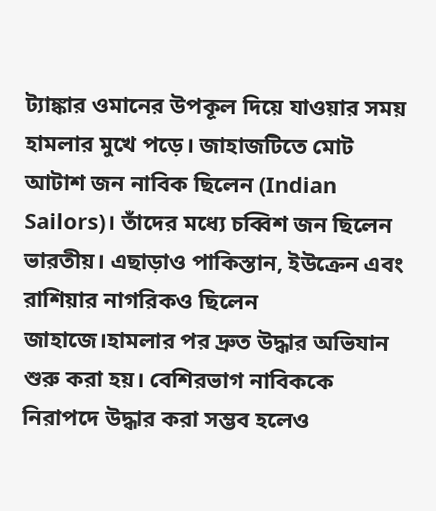ট্যাঙ্কার ওমানের উপকূল দিয়ে যাওয়ার সময় হামলার মুখে পড়ে। জাহাজটিতে মোট আটাশ জন নাবিক ছিলেন (Indian Sailors)। তাঁদের মধ্যে চব্বিশ জন ছিলেন ভারতীয়। এছাড়াও পাকিস্তান, ইউক্রেন এবং রাশিয়ার নাগরিকও ছিলেন জাহাজে।হামলার পর দ্রুত উদ্ধার অভিযান শুরু করা হয়। বেশিরভাগ নাবিককে নিরাপদে উদ্ধার করা সম্ভব হলেও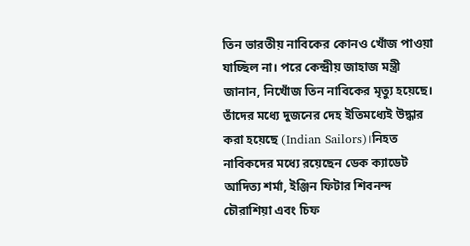তিন ভারতীয় নাবিকের কোনও খোঁজ পাওয়া যাচ্ছিল না। পরে কেন্দ্রীয় জাহাজ মন্ত্রী জানান, নিখোঁজ তিন নাবিকের মৃত্যু হয়েছে। তাঁদের মধ্যে দুজনের দেহ ইতিমধ্যেই উদ্ধার করা হয়েছে (Indian Sailors)।নিহত নাবিকদের মধ্যে রয়েছেন ডেক ক্যাডেট আদিত্য শর্মা, ইঞ্জিন ফিটার শিবনন্দ চৌরাশিয়া এবং চিফ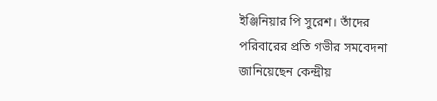ইঞ্জিনিয়ার পি সুরেশ। তাঁদের পরিবারের প্রতি গভীর সমবেদনা জানিয়েছেন কেন্দ্রীয়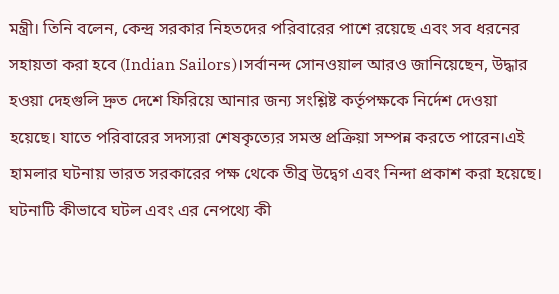মন্ত্রী। তিনি বলেন, কেন্দ্র সরকার নিহতদের পরিবারের পাশে রয়েছে এবং সব ধরনের সহায়তা করা হবে (Indian Sailors)।সর্বানন্দ সোনওয়াল আরও জানিয়েছেন, উদ্ধার হওয়া দেহগুলি দ্রুত দেশে ফিরিয়ে আনার জন্য সংশ্লিষ্ট কর্তৃপক্ষকে নির্দেশ দেওয়া হয়েছে। যাতে পরিবারের সদস্যরা শেষকৃত্যের সমস্ত প্রক্রিয়া সম্পন্ন করতে পারেন।এই হামলার ঘটনায় ভারত সরকারের পক্ষ থেকে তীব্র উদ্বেগ এবং নিন্দা প্রকাশ করা হয়েছে। ঘটনাটি কীভাবে ঘটল এবং এর নেপথ্যে কী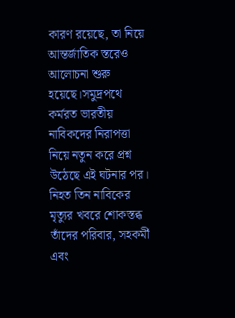কারণ রয়েছে, তা নিয়ে আন্তর্জাতিক স্তরেও আলোচনা শুরু হয়েছে।সমুদ্রপথে কর্মরত ভারতীয় নাবিকদের নিরাপত্তা নিয়ে নতুন করে প্রশ্ন উঠেছে এই ঘটনার পর। নিহত তিন নাবিকের মৃত্যুর খবরে শোকস্তব্ধ তাঁদের পরিবার, সহকর্মী এবং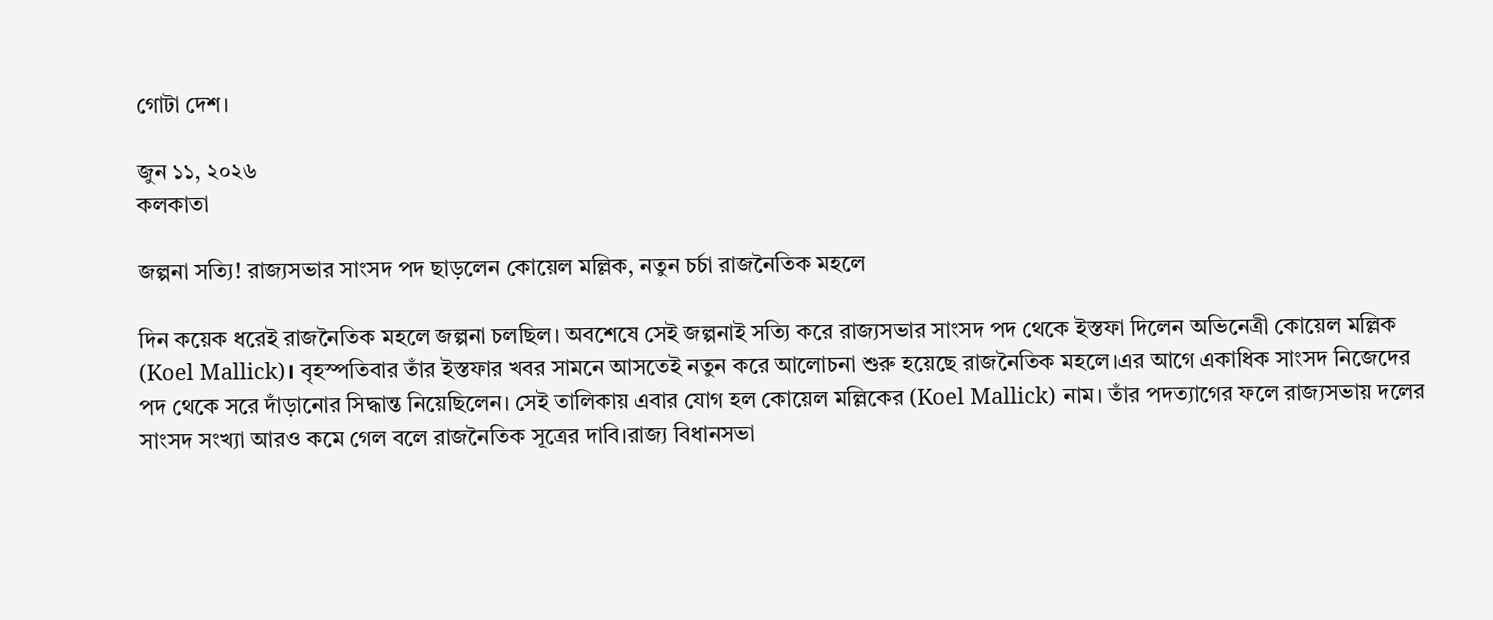গোটা দেশ।

জুন ১১, ২০২৬
কলকাতা

জল্পনা সত্যি! রাজ্যসভার সাংসদ পদ ছাড়লেন কোয়েল মল্লিক, নতুন চর্চা রাজনৈতিক মহলে

দিন কয়েক ধরেই রাজনৈতিক মহলে জল্পনা চলছিল। অবশেষে সেই জল্পনাই সত্যি করে রাজ্যসভার সাংসদ পদ থেকে ইস্তফা দিলেন অভিনেত্রী কোয়েল মল্লিক (Koel Mallick)। বৃহস্পতিবার তাঁর ইস্তফার খবর সামনে আসতেই নতুন করে আলোচনা শুরু হয়েছে রাজনৈতিক মহলে।এর আগে একাধিক সাংসদ নিজেদের পদ থেকে সরে দাঁড়ানোর সিদ্ধান্ত নিয়েছিলেন। সেই তালিকায় এবার যোগ হল কোয়েল মল্লিকের (Koel Mallick) নাম। তাঁর পদত্যাগের ফলে রাজ্যসভায় দলের সাংসদ সংখ্যা আরও কমে গেল বলে রাজনৈতিক সূত্রের দাবি।রাজ্য বিধানসভা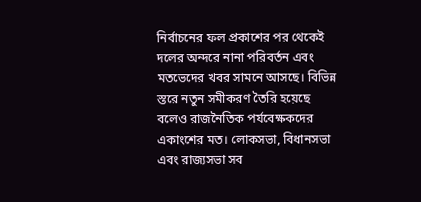নির্বাচনের ফল প্রকাশের পর থেকেই দলের অন্দরে নানা পরিবর্তন এবং মতভেদের খবর সামনে আসছে। বিভিন্ন স্তরে নতুন সমীকরণ তৈরি হয়েছে বলেও রাজনৈতিক পর্যবেক্ষকদের একাংশের মত। লোকসভা, বিধানসভা এবং রাজ্যসভা সব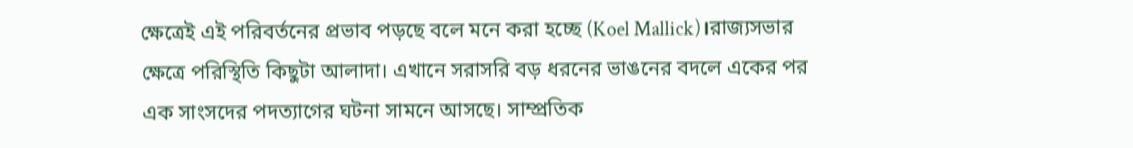ক্ষেত্রেই এই পরিবর্তনের প্রভাব পড়ছে বলে মনে করা হচ্ছে (Koel Mallick)।রাজ্যসভার ক্ষেত্রে পরিস্থিতি কিছুটা আলাদা। এখানে সরাসরি বড় ধরনের ভাঙনের বদলে একের পর এক সাংসদের পদত্যাগের ঘটনা সামনে আসছে। সাম্প্রতিক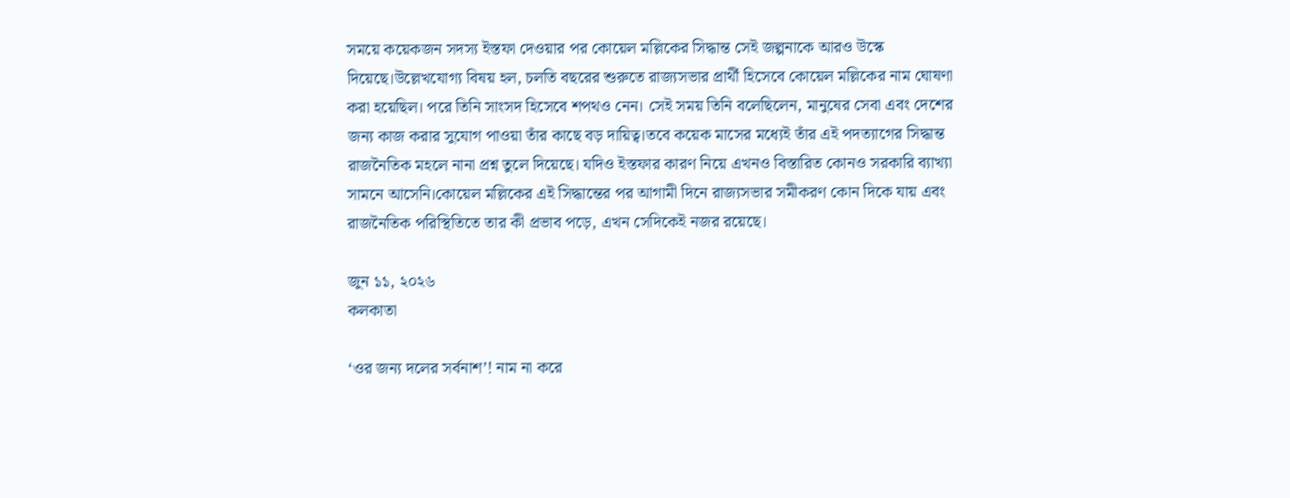সময়ে কয়েকজন সদস্য ইস্তফা দেওয়ার পর কোয়েল মল্লিকের সিদ্ধান্ত সেই জল্পনাকে আরও উস্কে দিয়েছে।উল্লেখযোগ্য বিষয় হল, চলতি বছরের শুরুতে রাজ্যসভার প্রার্থী হিসেবে কোয়েল মল্লিকের নাম ঘোষণা করা হয়েছিল। পরে তিনি সাংসদ হিসেবে শপথও নেন। সেই সময় তিনি বলেছিলেন, মানুষের সেবা এবং দেশের জন্য কাজ করার সুযোগ পাওয়া তাঁর কাছে বড় দায়িত্ব।তবে কয়েক মাসের মধ্যেই তাঁর এই পদত্যাগের সিদ্ধান্ত রাজনৈতিক মহলে নানা প্রশ্ন তুলে দিয়েছে। যদিও ইস্তফার কারণ নিয়ে এখনও বিস্তারিত কোনও সরকারি ব্যাখ্যা সামনে আসেনি।কোয়েল মল্লিকের এই সিদ্ধান্তের পর আগামী দিনে রাজ্যসভার সমীকরণ কোন দিকে যায় এবং রাজনৈতিক পরিস্থিতিতে তার কী প্রভাব পড়ে, এখন সেদিকেই নজর রয়েছে।

জুন ১১, ২০২৬
কলকাতা

‘ওর জন্য দলের সর্বনাশ’! নাম না করে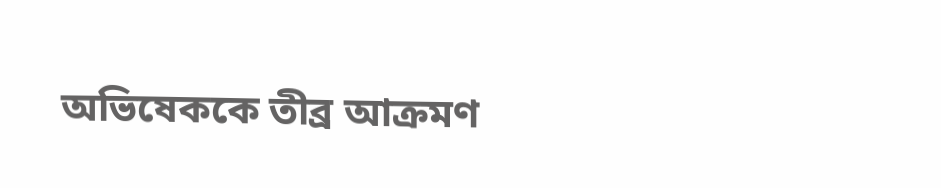অভিষেককে তীব্র আক্রমণ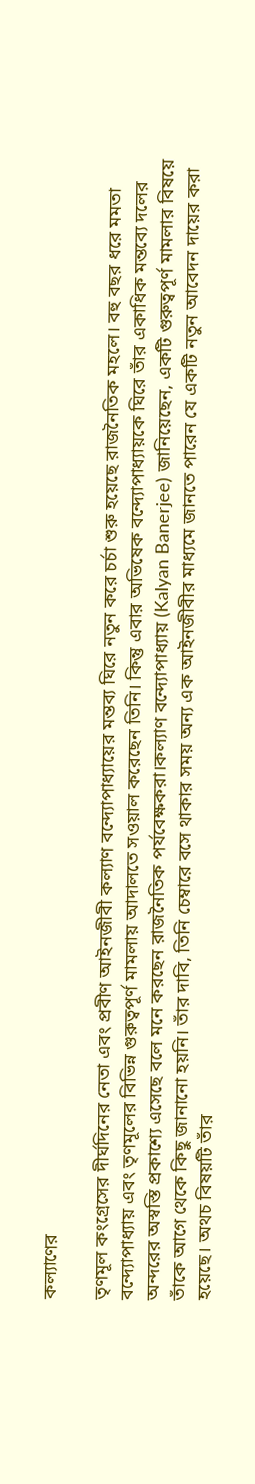কল্যাণের

তৃণমূল কংগ্রেসের দীর্ঘদিনের নেতা এবং প্রবীণ আইনজীবী কল্যাণ বন্দ্যোপাধ্যায়ের মন্তব্য ঘিরে নতুন করে চর্চা শুরু হয়েছে রাজনৈতিক মহলে। বহু বছর ধরে মমতা বন্দ্যোপাধ্যায় এবং তৃণমূলের বিভিন্ন গুরুত্বপূর্ণ মামলায় আদালতে সওয়াল করেছেন তিনি। কিন্তু এবার অভিষেক বন্দ্যোপাধ্যায়কে ঘিরে তাঁর একাধিক মন্তব্যে দলের অন্দরের অস্বস্তি প্রকাশ্যে এসেছে বলে মনে করছেন রাজনৈতিক পর্যবেক্ষকরা।কল্যাণ বন্দ্যোপাধ্যায় (Kalyan Banerjee) জানিয়েছেন, একটি গুরুত্বপূর্ণ মামলার বিষয়ে তাঁকে আগে থেকে কিছু জানানো হয়নি। তাঁর দাবি, তিনি চেম্বারে বসে থাকার সময় অন্য এক আইনজীবীর মাধ্যমে জানতে পারেন যে একটি নতুন আবেদন দায়ের করা হয়েছে। অথচ বিষয়টি তাঁর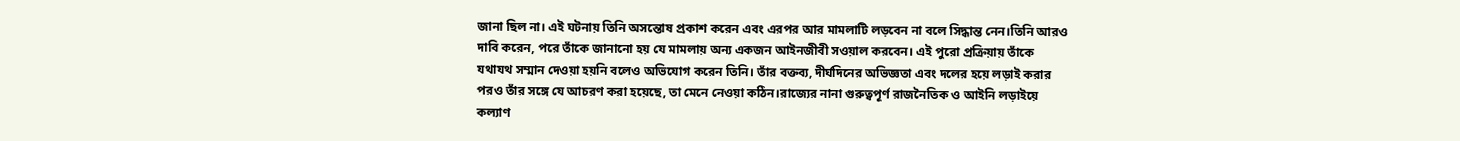জানা ছিল না। এই ঘটনায় তিনি অসন্তোষ প্রকাশ করেন এবং এরপর আর মামলাটি লড়বেন না বলে সিদ্ধান্ত নেন।তিনি আরও দাবি করেন, পরে তাঁকে জানানো হয় যে মামলায় অন্য একজন আইনজীবী সওয়াল করবেন। এই পুরো প্রক্রিয়ায় তাঁকে যথাযথ সম্মান দেওয়া হয়নি বলেও অভিযোগ করেন তিনি। তাঁর বক্তব্য, দীর্ঘদিনের অভিজ্ঞতা এবং দলের হয়ে লড়াই করার পরও তাঁর সঙ্গে যে আচরণ করা হয়েছে, তা মেনে নেওয়া কঠিন।রাজ্যের নানা গুরুত্বপূর্ণ রাজনৈতিক ও আইনি লড়াইয়ে কল্যাণ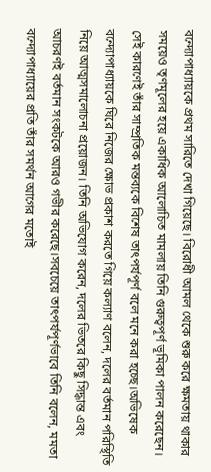বন্দ্যোপাধ্যায়কে প্রথম সারিতে দেখা গিয়েছে। বিরোধী আমল থেকে শুরু করে ক্ষমতায় থাকার সময়েও তৃণমূলের হয়ে একাধিক আলোচিত মামলায় তিনি গুরুত্বপূর্ণ ভূমিকা পালন করেছেন। সেই কারণেই তাঁর সাম্প্রতিক মন্তব্যকে বিশেষ তাৎপর্যপূর্ণ বলে মনে করা হচ্ছে।অভিষেক বন্দ্যোপাধ্যায়কে ঘিরে নিজের ক্ষোভ প্রকাশ করতে গিয়ে কল্যাণ বলেন, দলের বর্তমান পরিস্থিতি নিয়ে আত্মসমালোচনা প্রয়োজন। তিনি অভিযোগ করেন, দলের ভিতরে কিছু সিদ্ধান্ত এবং আচরণই বর্তমান সংকটকে আরও গভীর করেছে।সবচেয়ে তাৎপর্যপূর্ণভাবে তিনি বলেন, মমতা বন্দ্যোপাধ্যায়ের প্রতি তাঁর সমর্থন আগের মতোই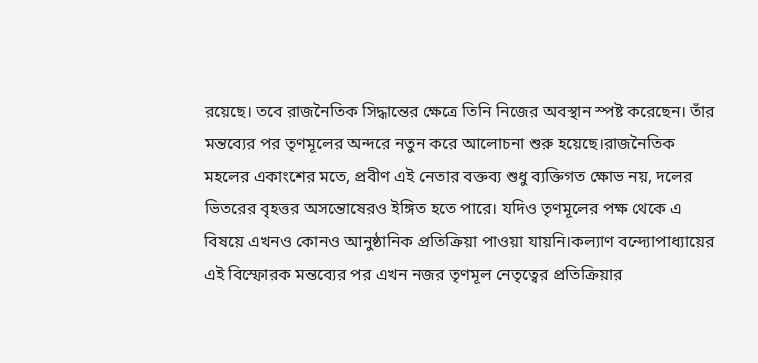রয়েছে। তবে রাজনৈতিক সিদ্ধান্তের ক্ষেত্রে তিনি নিজের অবস্থান স্পষ্ট করেছেন। তাঁর মন্তব্যের পর তৃণমূলের অন্দরে নতুন করে আলোচনা শুরু হয়েছে।রাজনৈতিক মহলের একাংশের মতে, প্রবীণ এই নেতার বক্তব্য শুধু ব্যক্তিগত ক্ষোভ নয়, দলের ভিতরের বৃহত্তর অসন্তোষেরও ইঙ্গিত হতে পারে। যদিও তৃণমূলের পক্ষ থেকে এ বিষয়ে এখনও কোনও আনুষ্ঠানিক প্রতিক্রিয়া পাওয়া যায়নি।কল্যাণ বন্দ্যোপাধ্যায়ের এই বিস্ফোরক মন্তব্যের পর এখন নজর তৃণমূল নেতৃত্বের প্রতিক্রিয়ার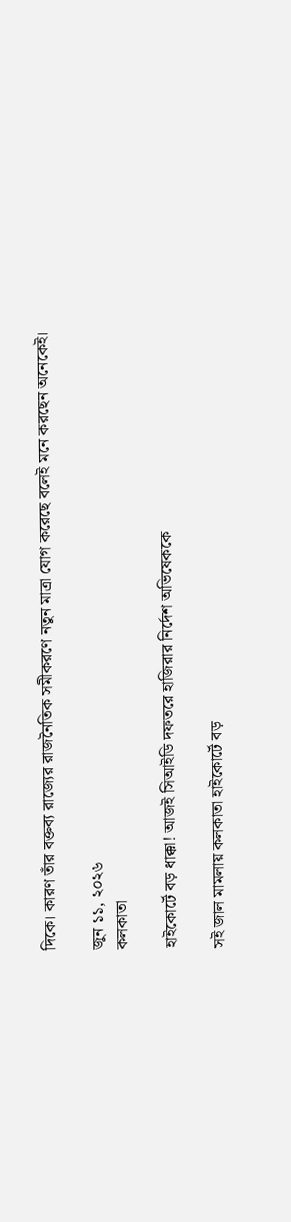দিকে। কারণ তাঁর বক্তব্য রাজ্যের রাজনৈতিক সমীকরণে নতুন মাত্রা যোগ করেছে বলেই মনে করছেন অনেকেই।

জুন ১১, ২০২৬
কলকাতা

হাইকোর্টে বড় ধাক্কা! আজই সিআইডি দফতরে হাজিরার নির্দেশ অভিষেককে

সই জাল মামলায় কলকাতা হাইকোর্টে বড়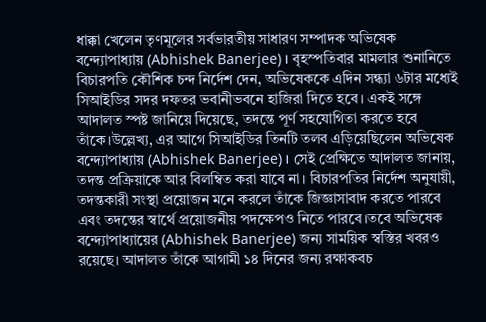ধাক্কা খেলেন তৃণমূলের সর্বভারতীয় সাধারণ সম্পাদক অভিষেক বন্দ্যোপাধ্যায় (Abhishek Banerjee)। বৃহস্পতিবার মামলার শুনানিতে বিচারপতি কৌশিক চন্দ নির্দেশ দেন, অভিষেককে এদিন সন্ধ্যা ৬টার মধ্যেই সিআইডির সদর দফতর ভবানীভবনে হাজিরা দিতে হবে। একই সঙ্গে আদালত স্পষ্ট জানিয়ে দিয়েছে, তদন্তে পূর্ণ সহযোগিতা করতে হবে তাঁকে।উল্লেখ্য, এর আগে সিআইডির তিনটি তলব এড়িয়েছিলেন অভিষেক বন্দ্যোপাধ্যায় (Abhishek Banerjee)। সেই প্রেক্ষিতে আদালত জানায়, তদন্ত প্রক্রিয়াকে আর বিলম্বিত করা যাবে না। বিচারপতির নির্দেশ অনুযায়ী, তদন্তকারী সংস্থা প্রয়োজন মনে করলে তাঁকে জিজ্ঞাসাবাদ করতে পারবে এবং তদন্তের স্বার্থে প্রয়োজনীয় পদক্ষেপও নিতে পারবে।তবে অভিষেক বন্দ্যোপাধ্যায়ের (Abhishek Banerjee) জন্য সাময়িক স্বস্তির খবরও রয়েছে। আদালত তাঁকে আগামী ১৪ দিনের জন্য রক্ষাকবচ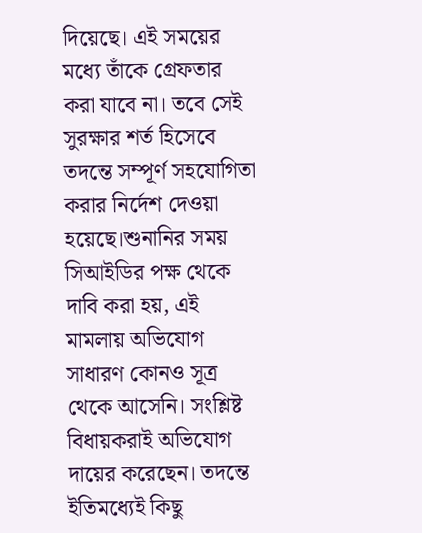দিয়েছে। এই সময়ের মধ্যে তাঁকে গ্রেফতার করা যাবে না। তবে সেই সুরক্ষার শর্ত হিসেবে তদন্তে সম্পূর্ণ সহযোগিতা করার নির্দেশ দেওয়া হয়েছে।শুনানির সময় সিআইডির পক্ষ থেকে দাবি করা হয়, এই মামলায় অভিযোগ সাধারণ কোনও সূত্র থেকে আসেনি। সংশ্লিষ্ট বিধায়করাই অভিযোগ দায়ের করেছেন। তদন্তে ইতিমধ্যেই কিছু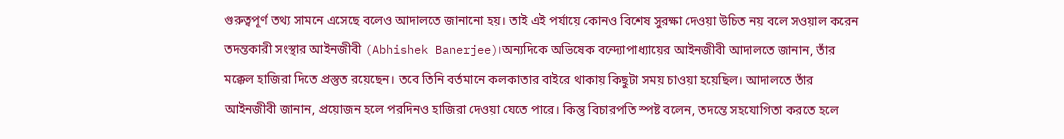গুরুত্বপূর্ণ তথ্য সামনে এসেছে বলেও আদালতে জানানো হয়। তাই এই পর্যায়ে কোনও বিশেষ সুরক্ষা দেওয়া উচিত নয় বলে সওয়াল করেন তদন্তকারী সংস্থার আইনজীবী (Abhishek Banerjee)।অন্যদিকে অভিষেক বন্দ্যোপাধ্যায়ের আইনজীবী আদালতে জানান, তাঁর মক্কেল হাজিরা দিতে প্রস্তুত রয়েছেন। তবে তিনি বর্তমানে কলকাতার বাইরে থাকায় কিছুটা সময় চাওয়া হয়েছিল। আদালতে তাঁর আইনজীবী জানান, প্রয়োজন হলে পরদিনও হাজিরা দেওয়া যেতে পারে। কিন্তু বিচারপতি স্পষ্ট বলেন, তদন্তে সহযোগিতা করতে হলে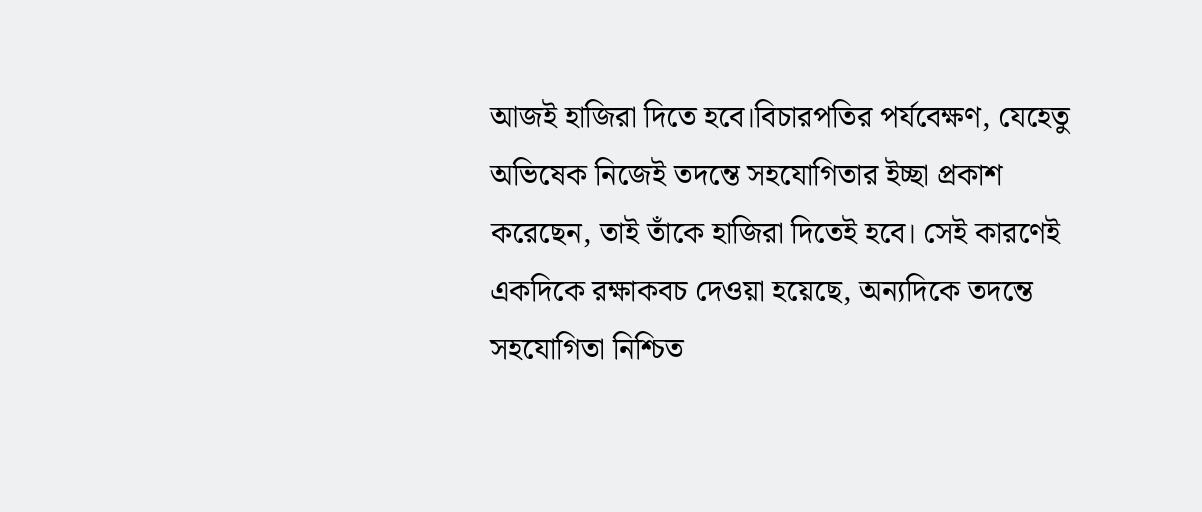আজই হাজিরা দিতে হবে।বিচারপতির পর্যবেক্ষণ, যেহেতু অভিষেক নিজেই তদন্তে সহযোগিতার ইচ্ছা প্রকাশ করেছেন, তাই তাঁকে হাজিরা দিতেই হবে। সেই কারণেই একদিকে রক্ষাকবচ দেওয়া হয়েছে, অন্যদিকে তদন্তে সহযোগিতা নিশ্চিত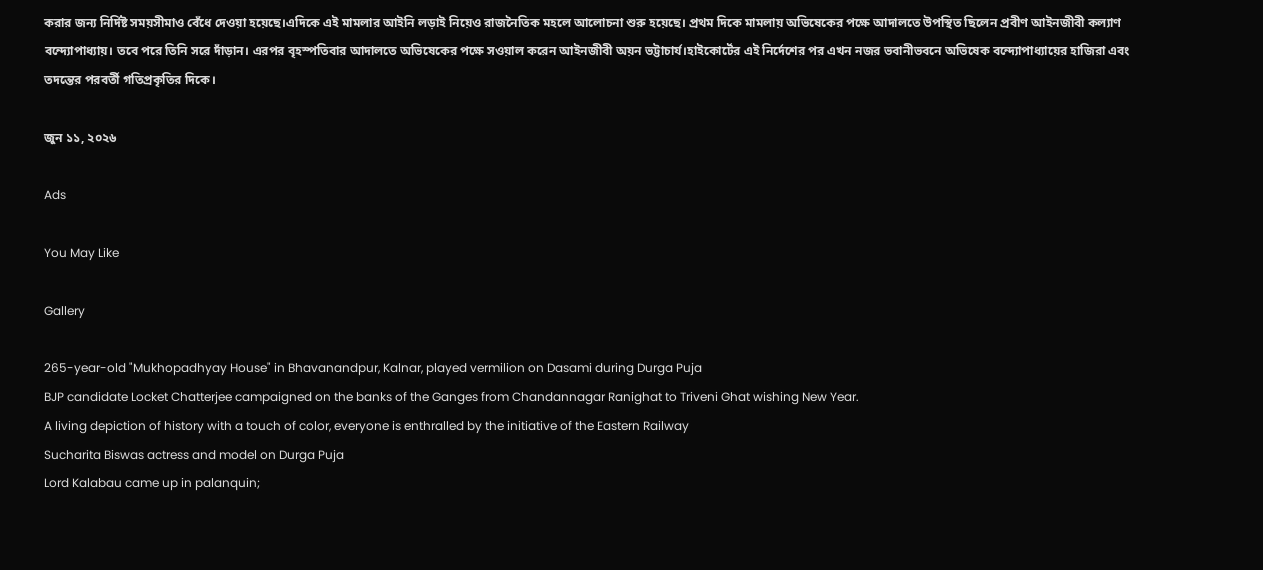করার জন্য নির্দিষ্ট সময়সীমাও বেঁধে দেওয়া হয়েছে।এদিকে এই মামলার আইনি লড়াই নিয়েও রাজনৈতিক মহলে আলোচনা শুরু হয়েছে। প্রথম দিকে মামলায় অভিষেকের পক্ষে আদালতে উপস্থিত ছিলেন প্রবীণ আইনজীবী কল্যাণ বন্দ্যোপাধ্যায়। তবে পরে তিনি সরে দাঁড়ান। এরপর বৃহস্পতিবার আদালতে অভিষেকের পক্ষে সওয়াল করেন আইনজীবী অয়ন ভট্টাচার্য।হাইকোর্টের এই নির্দেশের পর এখন নজর ভবানীভবনে অভিষেক বন্দ্যোপাধ্যায়ের হাজিরা এবং তদন্তের পরবর্তী গতিপ্রকৃতির দিকে।

জুন ১১, ২০২৬

Ads

You May Like

Gallery

265-year-old "Mukhopadhyay House" in Bhavanandpur, Kalnar, played vermilion on Dasami during Durga Puja
BJP candidate Locket Chatterjee campaigned on the banks of the Ganges from Chandannagar Ranighat to Triveni Ghat wishing New Year.
A living depiction of history with a touch of color, everyone is enthralled by the initiative of the Eastern Railway
Sucharita Biswas actress and model on Durga Puja
Lord Kalabau came up in palanquin;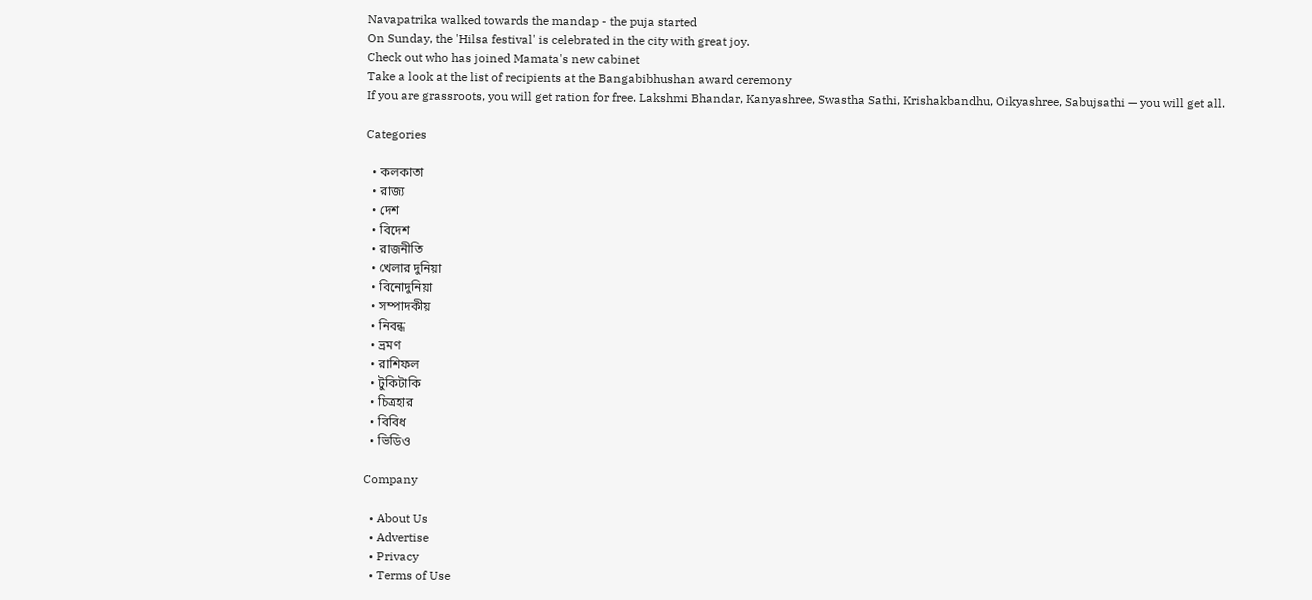Navapatrika walked towards the mandap - the puja started
On Sunday, the 'Hilsa festival' is celebrated in the city with great joy.
Check out who has joined Mamata's new cabinet
Take a look at the list of recipients at the Bangabibhushan award ceremony
If you are grassroots, you will get ration for free. Lakshmi Bhandar, Kanyashree, Swastha Sathi, Krishakbandhu, Oikyashree, Sabujsathi — you will get all.

Categories

  • কলকাতা
  • রাজ্য
  • দেশ
  • বিদেশ
  • রাজনীতি
  • খেলার দুনিয়া
  • বিনোদুনিয়া
  • সম্পাদকীয়
  • নিবন্ধ
  • ভ্রমণ
  • রাশিফল
  • টুকিটাকি
  • চিত্রহার
  • বিবিধ
  • ভিডিও

Company

  • About Us
  • Advertise
  • Privacy
  • Terms of Use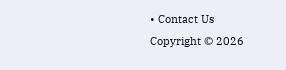• Contact Us
Copyright © 2026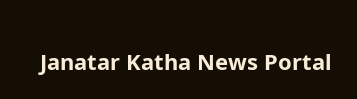Janatar Katha News Portal